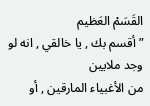القَسَمْ العَظيم
” أقسم بك , يا خالقي , انه لو وجد ملايين
من الأغبياء المارقين , أو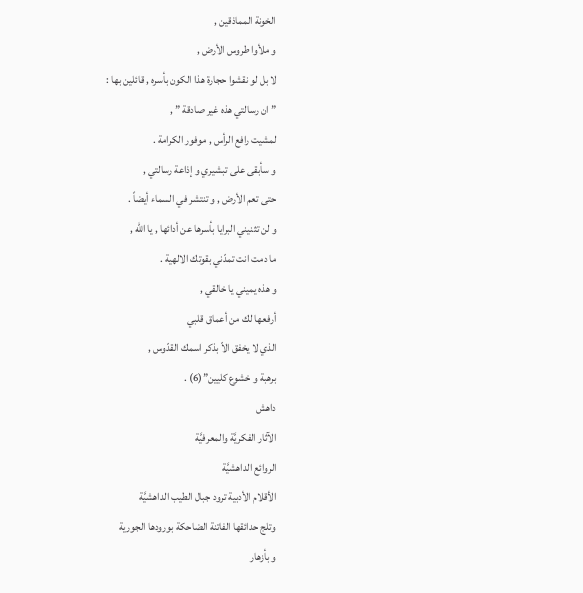الخونة المماذقين ,
و ملأوا طروس الأرض ,
لا بل لو نقشوا حجارة هذا الكون بأسره , قائلين بها :
” ان رسالتي هذه غير صادقة ” ,
لمشيت رافع الرأس , موفور الكرامة .
و سأبقى على تبشيري و إذاعة رسالتي ,
حتى تعم الأرض , و تنتشر في السماء أيضاً .
و لن تثنيني البرايا بأسرها عن أدائها , يا الله ,
ما دمت انت تمدّني بقوتك الالهية .
و هذه يميني يا خالقي ,
أرفعها لك من أعماق قلبي
الذي لا يخفق الاّ بذكر اسمك القدّوس ,
برهبة و خشوع كليين”(6) .
داهش
الآثار الفكريَّة والمعرفيَّة
الروائع الداهشيَّة
الأقلام الأدبية ترود جبال الطيب الداهشيَّة
وتلج حدائقها الفاتنة الضاحكة بورودها الجورية
و بأزهار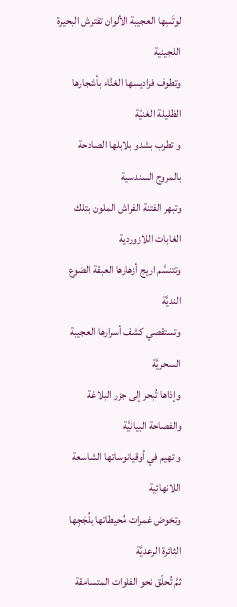لوتَسِها العجيبة الألوان تفترش البحيرة اللجينية
وتطوف فراديسها الغنَّاء بأشجارها الظليلة الغنيّة
و تطرب بشدو بلابلها الصادحة بالمروج السندسية
وتبهر الفتنة الفراش الملون بتلك الغابات اللازوردية
وتتنسَّم اريج أزهارها العبقة الضوع النديَّة
وتستقصي كشف أسرارها العجيبة السحريَّة
وإذاها تُبحر إلى جزر البلاغة والفصاحة البيانيَّة
و تهیم في أوقيانوساتها الشاسعة اللانهائية
وتخوض غمرات مُحيطاتها بلُجَجِها الثائرة الرعديَّة
ثمَّ تُحلّق نحو الفلوات المتسامقة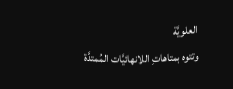العلويَّة
وتتوه بمتاهاتِ اللانهائيَّات المُمتدَّة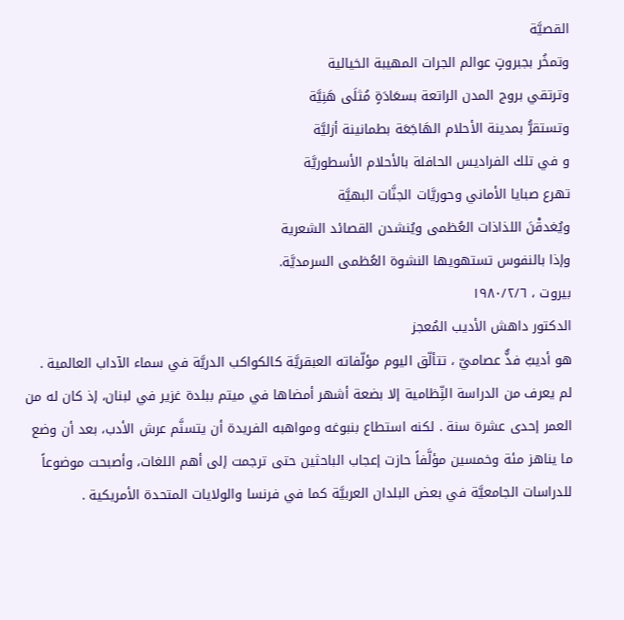القصيَّة
وتمخُر بجبروتٍ عوالم الجرات المهيبة الخيالية
وترتقي بروج المدن الراتعة بسعَادَةٍ مُثلَى هَنِيَّة
وتستقرُّ بمدينة الأحلام الهَاجَعَة بطمانينة أزليَّة
و في تلك الفراديس الحافلة بالأحلام الأسطوريَّة
تهرع صبايا الأماني وحوريَّات الجنَّات البهيَّة
ويُغدقْنَ اللذاذات العُظمى ويُنشدن القصائد الشعرية
وإذا بالنفوس تستهويها النشوة العُظمى السرمديَّة.
بيروت ، ١٩٨٠/٢/٦
الدكتور داهش الأديب المُعجز
هو أديبٌ فذٌّ عصاميّ ، تتألّق اليوم مؤلّفاته العبقريَّة كالكواكب الدريَّة في سماء الآداب العالمية .
لم يعرف من الدراسة النِّظامية إلا بضعة أشهر أمضاها في ميتم ببلدة غزير في لبنان، إذ كان له من العمر إحدى عشرة سنة . لكنه استطاع بنبوغه ومواهبه الفريدة أن يتسنَّم عرش الأدب، بعد أن وضع ما يناهز مئة وخمسين مؤلَّفاً حازت إعجاب الباحثين حتى ترجمت إلى أهم اللغات، وأصبحت موضوعاً للدراسات الجامعيَّة في بعض البلدان العربيَّة كما في فرنسا والولايات المتحدة الأمريكية .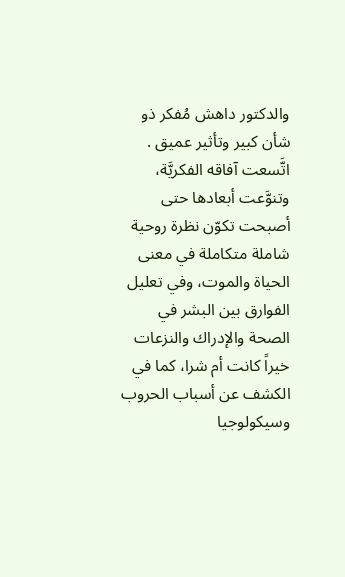والدكتور داهش مُفكر ذو شأن كبير وتأثير عميق . اتَّسعت آفاقه الفكريَّة، وتنوَّعت أبعادها حتى أصبحت تكوّن نظرة روحية شاملة متكاملة في معنى الحياة والموت، وفي تعليل الفوارق بين البشر في الصحة والإدراك والنزعات خيراً كانت أم شرا، كما في الكشف عن أسباب الحروب وسيكولوجيا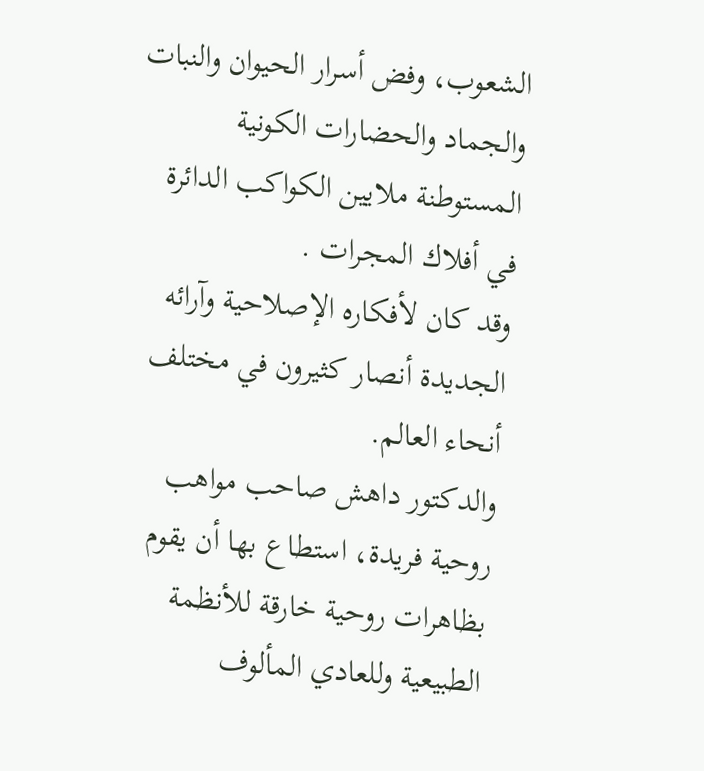الشعوب، وفض أسرار الحيوان والنبات والجماد والحضارات الكونية المستوطنة ملايين الكواكب الدائرة في أفلاك المجرات .
وقد كان لأفكاره الإصلاحية وآرائه الجديدة أنصار كثيرون في مختلف أنحاء العالم.
والدكتور داهش صاحب مواهب روحية فريدة، استطاع بها أن يقوم بظاهرات روحية خارقة للأنظمة الطبيعية وللعادي المألوف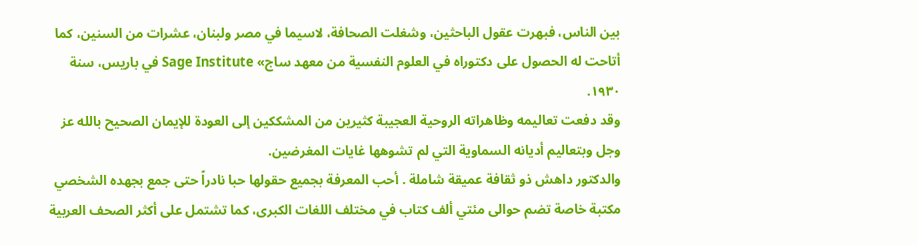بين الناس، فبهرت عقول الباحثين، وشغلت الصحافة، لاسيما في مصر ولبنان، عشرات من السنين، كما أتاحت له الحصول على دكتوراه في العلوم النفسية من معهد ساج» Sage Institute في باريس، سنة ١٩٣٠.
وقد دفعت تعاليمه وظاهراته الروحية العجيبة كثيرين من المشككين إلى العودة للإيمان الصحيح بالله عز وجل وبتعاليم أديانه السماوية التي لم تشوهها غايات المغرضين.
والدكتور داهش ذو ثقافة عميقة شاملة . أحب المعرفة بجميع حقولها حبا نادراً حتى جمع بجهده الشخصي مكتبة خاصة تضم حوالى مئتي ألف كتاب في مختلف اللغات الكبرى، كما تشتمل على أكثر الصحف العربية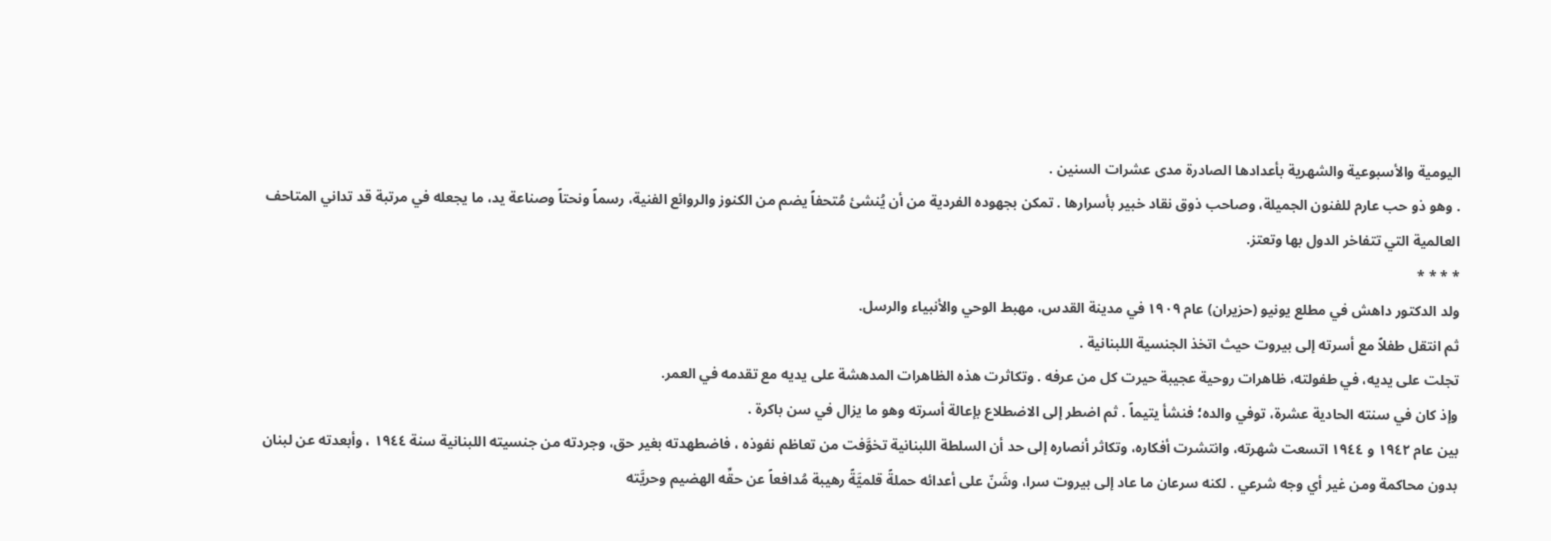اليومية والأسبوعية والشهرية بأعدادها الصادرة مدى عشرات السنين .
. وهو ذو حب عارم للفنون الجميلة، وصاحب ذوق نقاد خبير بأسرارها . تمكن بجهوده الفردية من أن يُنشئ مُتحفاً يضم من الكنوز والروائع الفنية، رسماً ونحتاً وصناعة يد، ما يجعله في مرتبة قد تداني المتاحف العالمية التي تتفاخر الدول بها وتعتز.
* * * *
ولد الدكتور داهش في مطلع يونيو (حزيران) عام ۱۹۰۹ في مدينة القدس، مهبط الوحي والأنبياء والرسل.
ثم انتقل طفلاً مع أسرته إلى بيروت حيث اتخذ الجنسية اللبنانية .
تجلت على يديه، في طفولته، ظاهرات روحية عجيبة حيرت كل من عرفه . وتكاثرت هذه الظاهرات المدهشة على يديه مع تقدمه في العمر.
وإذ كان في سنته الحادية عشرة، توفي والده؛ فنشأ يتيماً . ثم اضطر إلى الاضطلاع بإعالة أسرته وهو ما يزال في سن باكرة .
بين عام ١٩٤٢ و ١٩٤٤ اتسعت شهرته، وانتشرت أفكاره، وتكاثر أنصاره إلى حد أن السلطة اللبنانية تخوَّفت من تعاظم نفوذه ، فاضطهدته بغير حق، وجردته من جنسيته اللبنانية سنة ١٩٤٤ ، وأبعدته عن لبنان بدون محاكمة ومن غير أي وجه شرعي . لكنه سرعان ما عاد إلى بيروت سرا، وشَنّ على أعدائه حملةً قلميَّةً رهيبة مُدافعاً عن حقِّه الهضيم وحريَّته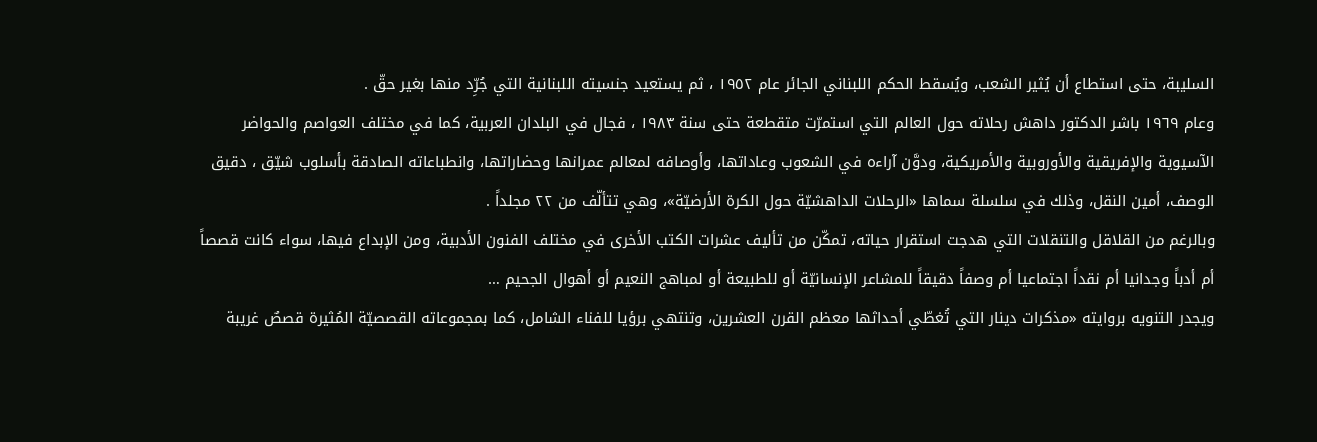السليبة، حتى استطاع أن يُثير الشعب، ويُسقط الحكم اللبناني الجائر عام ١٩٥٢ ، ثم يستعيد جنسيته اللبنانية التي جُرِّد منها بغير حقّ .
وعام ١٩٦٩ باشر الدكتور داهش رحلاته حول العالم التي استمرّت متقطعة حتى سنة ۱۹۸۳ ، فجال في البلدان العربية، كما في مختلف العواصم والحواضر الآسيوية والإفريقية والأوروبية والأمريكية، ودوَّن آراءه في الشعوب وعاداتها، وأوصافه لمعالم عمرانها وحضاراتها، وانطباعاته الصادقة بأسلوب شيّق ، دقيق الوصف، أمين النقل، وذلك في سلسلة سماها «الرحلات الداهشيّة حول الكرة الأرضيّة»، وهي تتألّف من ۲۲ مجلداً .
وبالرغم من القلاقل والتنقلات التي هدجت استقرار حياته، تمكّن من تأليف عشرات الكتب الأخرى في مختلف الفنون الأدبية، ومن الإبداع فيها، سواء كانت قصصاً أم أدباً وجدانيا أم نقداً اجتماعيا أم وصفاً دقيقاً للمشاعر الإنسانيّة أو للطبيعة أو لمباهج النعيم أو أهوال الجحيم …
ويجدر التنويه بروايته «مذكرات دينار التي تُغطّي أحداثها معظم القرن العشرين، وتنتهي برؤيا للفناء الشامل، كما بمجموعاته القصصيّة المُثيرة قصصٌ غريبة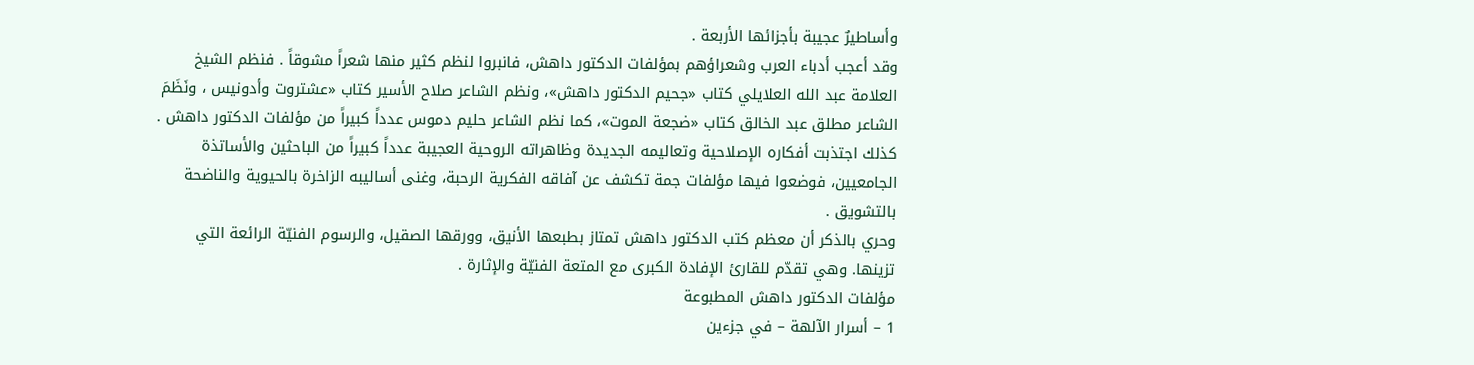وأساطيرٌ عجيبة بأجزائها الأربعة .
وقد أعجب أدباء العرب وشعراؤهم بمؤلفات الدكتور داهش، فانبروا لنظم كثير منها شعراً مشوقاً . فنظم الشيخ العلامة عبد الله العلايلي كتاب «جحيم الدكتور داهش»، ونظم الشاعر صلاح الأسير كتاب «عشتروت وأدونيس ، ونَظَمَ الشاعر مطلق عبد الخالق كتاب «ضجعة الموت»، كما نظم الشاعر حليم دموس عدداً كبيراً من مؤلفات الدكتور داهش .
كذلك اجتذبت أفكاره الإصلاحية وتعاليمه الجديدة وظاهراته الروحية العجيبة عدداً كبيراً من الباحثين والأساتذة الجامعيين، فوضعوا فيها مؤلفات جمة تكشف عن آفاقه الفكرية الرحبة، وغنى أساليبه الزاخرة بالحيوية والناضحة بالتشويق .
وحري بالذكر أن معظم كتب الدكتور داهش تمتاز بطبعها الأنيق، وورقها الصقيل، والرسوم الفنيّة الرائعة التي تزينها. وهي تقدّم للقارئ الإفادة الكبرى مع المتعة الفنيّة والإثارة .
مؤلفات الدكتور داهش المطبوعة
1 – أسرار الآلهة – في جزءين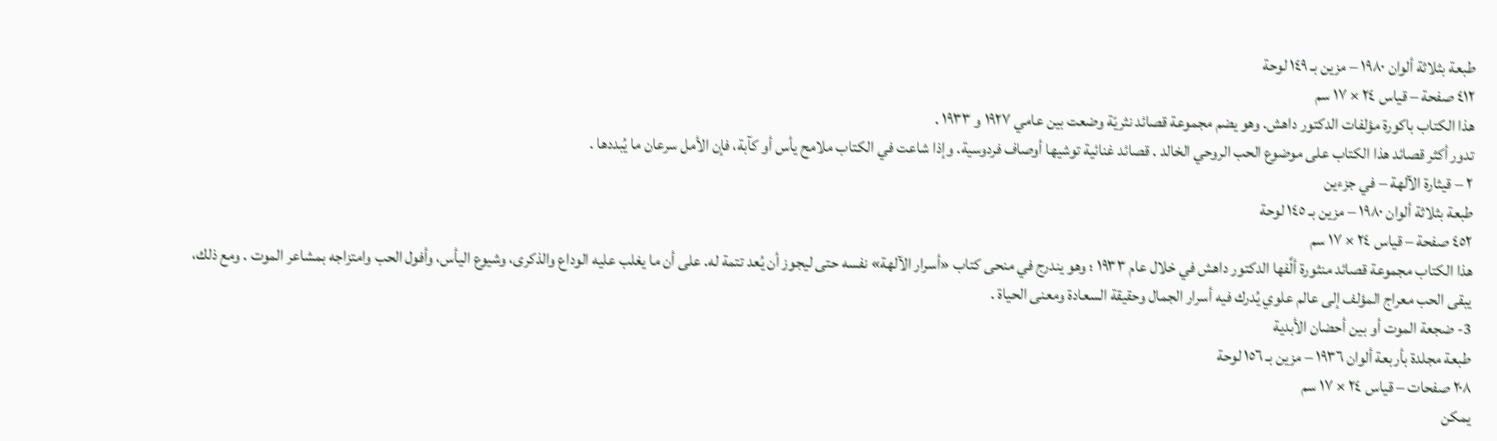طبعة بثلاثة ألوان ۱۹۸۰ – مزين بـ ١٤٩ لوحة
٤١٢ صفحة – قياس ٢٤ × ١٧ سم
هذا الكتاب باكورة مؤلفات الدكتور داهش. وهو يضم مجموعة قصائد نثريّة وضعت بين عامي ۱۹۲۷ و ۱۹۳۳ .
تدور أكثر قصائد هذا الكتاب على موضوع الحب الروحي الخالد . قصائد غنائية توشيها أوصاف فردوسية. وإذا شاعت في الكتاب ملامح يأس أو كآبة، فإن الأمل سرعان ما يُبددها .
۲ – قيثارة الآلهة – في جزءين
طبعة بثلاثة ألوان ١٩٨٠ – مزين بـ ١٤٥ لوحة
٤٥٢ صفحة – قياس ٢٤ × ١٧ سم
هذا الكتاب مجموعة قصائد منثورة ألَّفها الدكتور داهش في خلال عام ١٩٣٣ ؛ وهو يندرج في منحى كتاب «أسرار الآلهة» نفسه حتى ليجوز أن يُعد تتمة له. على أن ما يغلب عليه الوداع والذكرى، وشيوع اليأس، وأفول الحب وامتزاجه بمشاعر الموت . ومع ذلك، يبقى الحب معراج المؤلف إلى عالم علوي يُدرك فيه أسرار الجمال وحقيقة السعادة ومعنى الحياة .
3- ضجعة الموت أو بين أحضان الأبدية
طبعة مجلدة بأربعة ألوان ١٩٣٦ – مزين بـ ١٥٦ لوحة
۲۰۸ صفحات – قياس ٢٤ × ١٧ سم
يمكن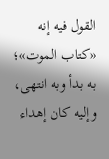القول فيه إنه «كتاب الموت»؛ به بدأ وبه انتهى، وإليه كان إهداء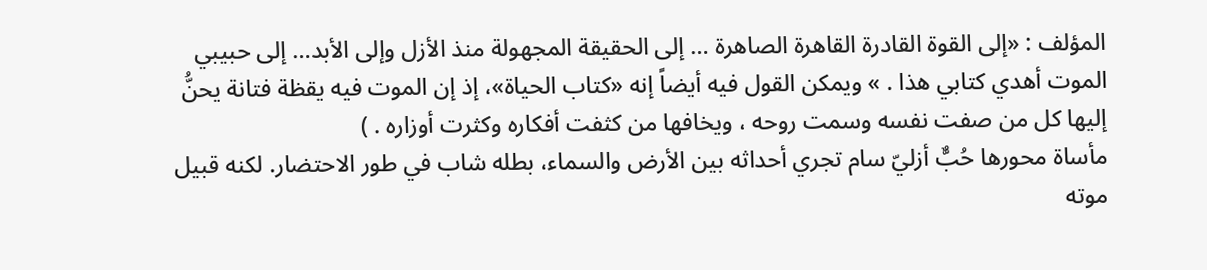المؤلف : «إلى القوة القادرة القاهرة الصاهرة … إلى الحقيقة المجهولة منذ الأزل وإلى الأبد… إلى حبيبي الموت أهدي كتابي هذا . » ويمكن القول فيه أيضاً إنه «كتاب الحياة»، إذ إن الموت فيه يقظة فتانة يحنُّ إليها كل من صفت نفسه وسمت روحه ، ويخافها من كثفت أفكاره وكثرت أوزاره . )
مأساة محورها حُبٌّ أزليّ سام تجري أحداثه بين الأرض والسماء، بطله شاب في طور الاحتضار. لكنه قبيل موته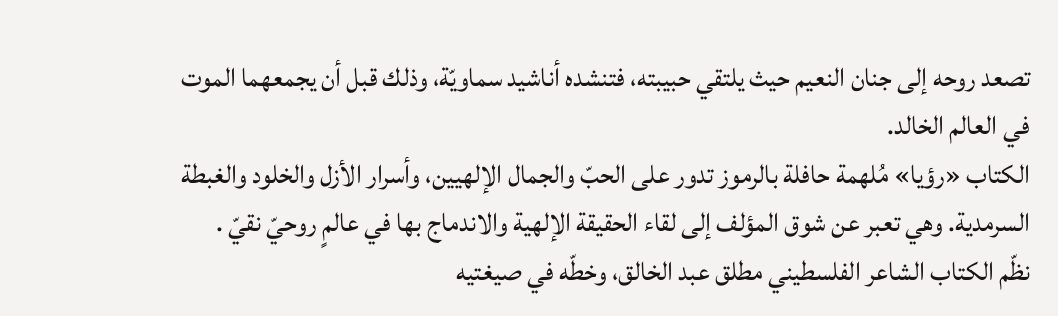تصعد روحه إلى جنان النعيم حيث يلتقي حبيبته، فتنشده أناشيد سماويّة، وذلك قبل أن يجمعهما الموت في العالم الخالد.
الكتاب «رؤيا» مُلهمة حافلة بالرموز تدور على الحبّ والجمال الإلهيين، وأسرار الأزل والخلود والغبطة السرمدية. وهي تعبر عن شوق المؤلف إلى لقاء الحقيقة الإلهية والاندماج بها في عالمٍ روحيّ نقيّ .
نظّم الكتاب الشاعر الفلسطيني مطلق عبد الخالق، وخطّه في صيغتيه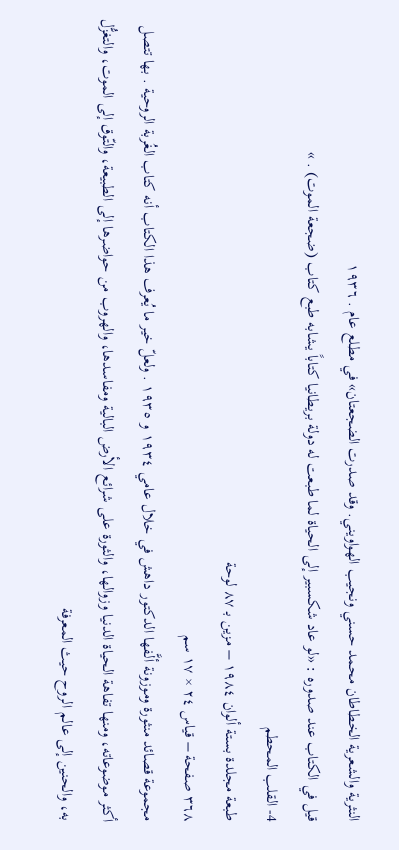النثرية والشعرية الخطاطان محمد حسني ونجيب الهواويني. وقد صدرت الضجعتان» في مطلع عام . ١٩٣٦
قيل في الكتاب عند صدوره : «لو عاد شكسبير إلى الحياة لما طبعت له دولة بريطانيا كتاباً يشابه طبع كتاب (ضجعة الموت) . »
4- القلب المحطم
طبعة مجلدة بستة ألوان ١٩٨٤ – مزين بـ ٨٧ لوحة
٣٦٨ صفحة – قياس ٢٤ × ١٧ سم
مجموعة قصائد منثورة وموزونة ألَّفها الدكتور داهش في خلال عامي ١٩٣٤ و ١٩٣٥ . ولعلّ خير ما يُعرف هذا الكتاب أنه كتاب الغُربة الروحية . بها تتصل أكثر موضوعاته، ومنها تفاهة الحياة الدنيا وزوالها، والثورة على شرائع الأرض البالية ومفاسدها، والهروب من حواضرها إلى الطبيعة، والتّوق إلى الموت، والتغزُّل به، والحنين إلى عالم الروح حيث المعرفة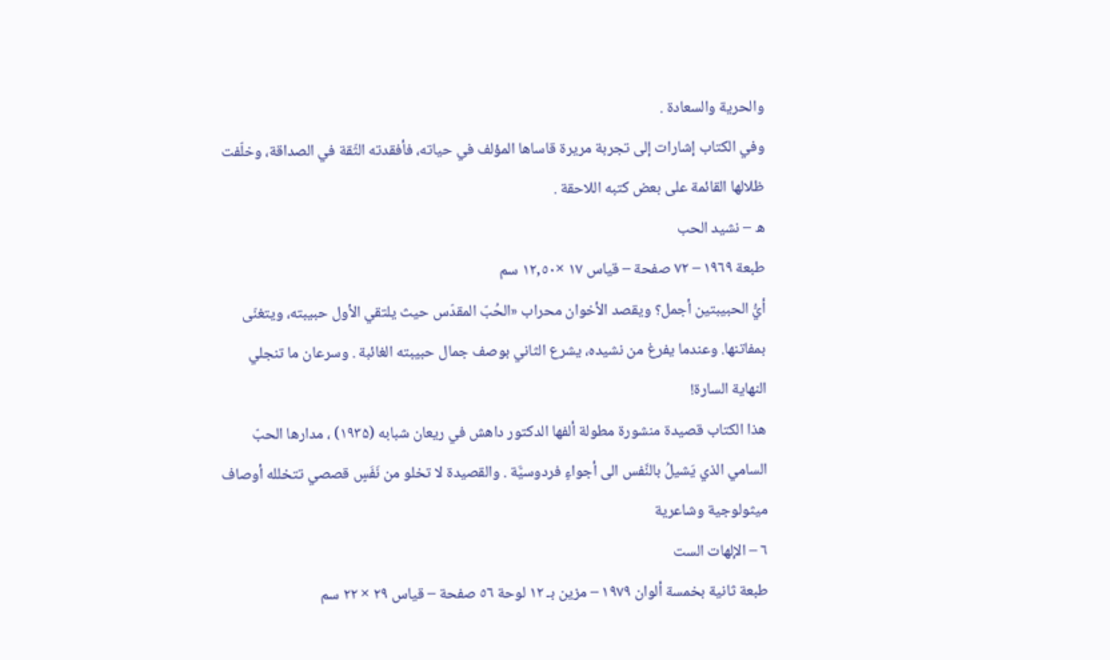والحرية والسعادة .
وفي الكتاب إشارات إلى تجربة مريرة قاساها المؤلف في حياته، فأفقدته الثّقة في الصداقة، وخلّفت ظلالها القائمة على بعض كتبه اللاحقة .
ه – نشيد الحب
طبعة ١٩٦٩ – ۷۲ صفحة – قياس ۱۷ ×١٢,٥٠ سم
أيُّ الحبيبتين أجمل؟ ويقصد الأخوان محراب «الحُبّ المقدّس حيث يلتقي الأول حبيبته، ويتغنّى بمفاتنها. وعندما يفرغ من نشيده، يشرع الثاني بوصف جمال حبيبته الغائبة . وسرعان ما تنجلي النهاية السارة!
هذا الكتاب قصيدة منشورة مطولة ألفها الدكتور داهش في ريعان شبابه (۱۹۳۵) ، مدارها الحبّ السامي الذي يَشيلُ بالنَّفس الى أجواءٍ فردوسيَّة . والقصيدة لا تخلو من نَفَسٍ قصصي تتخلله أوصاف ميثولوجية وشاعرية
٦ – الإلهات الست
طبعة ثانية بخمسة ألوان ۱۹۷۹ – مزين بـ ۱۲ لوحة ٥٦ صفحة – قياس ۲۹ × ۲۲ سم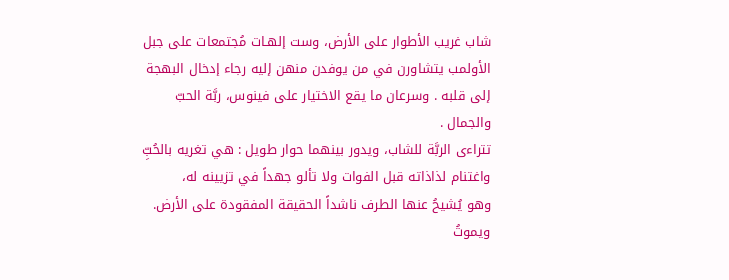شاب غريب الأطوار على الأرض، وست إلهـات مُجتمعات على جبل الأولمب يتشاورن في من يوفدن منهن إليه رجاء إدخال البهجة إلى قلبه . وسرعان ما يقع الاختيار على فينوس، ربَّة الحبّ والجمال .
تتراءى الربَّة للشاب، ويدور بينهما حوار طويل : هي تغريه بالحُبِّ واغتنام لذاذاته قبل الفوات ولا تألو جهداً في تزيينه له،
وهو يُشيحُ عنها الطرف ناشداً الحقيقة المفقودة على الأرض. ويموتُ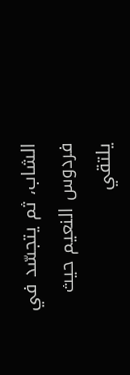الشاب، ثم يتجسّد في فردوس النعيم حيث يلتقي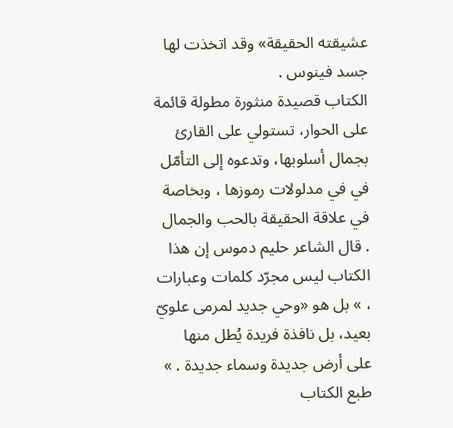عشيقته الحقيقة» وقد اتخذت لها جسد فينوس .
الكتاب قصيدة منثورة مطولة قائمة على الحوار، تستولي على القارئ بجمال أسلوبها، وتدعوه إلى التأمّل في في مدلولات رموزها ، وبخاصة في علاقة الحقيقة بالحب والجمال . قال الشاعر حليم دموس إن هذا الكتاب ليس مجرّد كلمات وعبارات ، » بل هو «وحي جديد لمرمى علويّ بعيد، بل نافذة فريدة يُطل منها على أرض جديدة وسماء جديدة . »
طبع الكتاب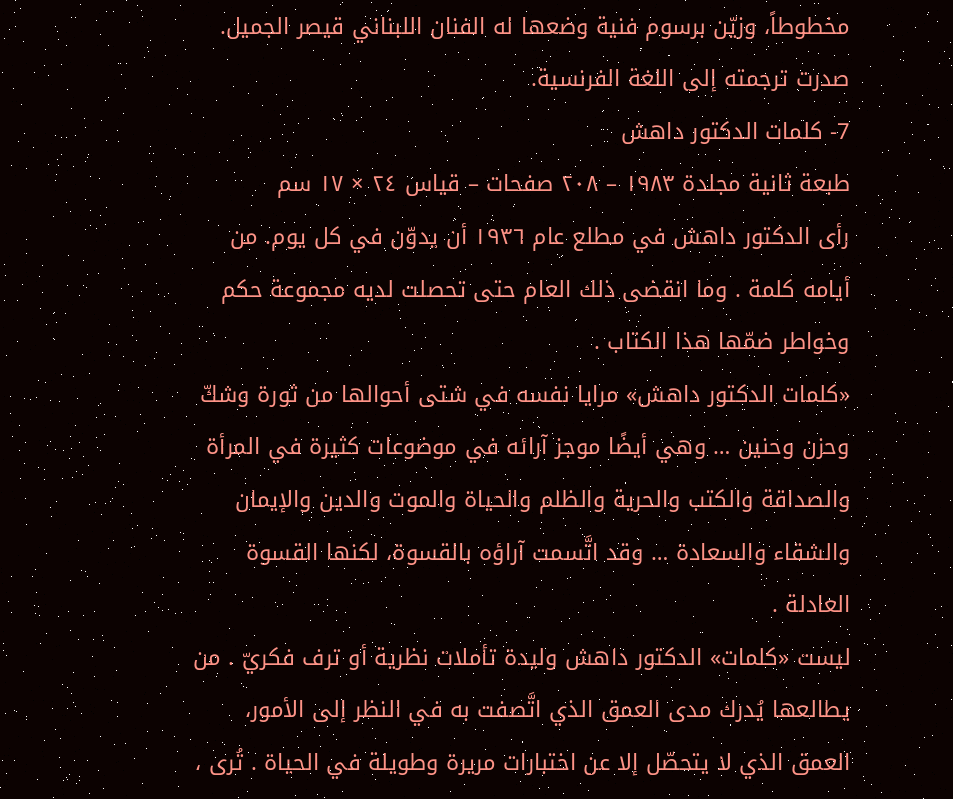مخطوطاً، وزيّن برسوم فنية وضعها له الفنان اللبناني قيصر الجميل.
صدرت ترجمته إلى اللغة الفرنسية.
7- كلمات الدكتور داهش
طبعة ثانية مجلدة ۱۹۸۳ – ۲۰۸ صفحات – قياس ٢٤ × ١٧ سم
رأى الدكتور داهش في مطلع عام ١٩٣٦ أن يدوّن في كل يوم. من أيامه كلمة . وما انقضى ذلك العام حتى تحصلت لديه مجموعة حكم وخواطر ضمّها هذا الكتاب .
«كلمات الدكتور داهش» مرايا نفسه في شتى أحوالها من ثورة وشكّ وحزن وحنين … وهي أيضًا موجز آرائه في موضوعات كثيرة في المرأة والصداقة والكتب والحرية والظلم والحياة والموت والدين والإيمان والشقاء والسعادة … وقد اتَّسمت آراؤه بالقسوة، لكنها القسوة العادلة .
ليست «كلمات» الدكتور داهش وليدة تأملات نظرية أو ترف فكريّ . من يطالعها يُدرك مدى العمق الذي اتَّصفت به في النظر إلى الأمور، العمق الذي لا يتحصّل إلا عن اختبارات مريرة وطويلة في الحياة . تُرى ،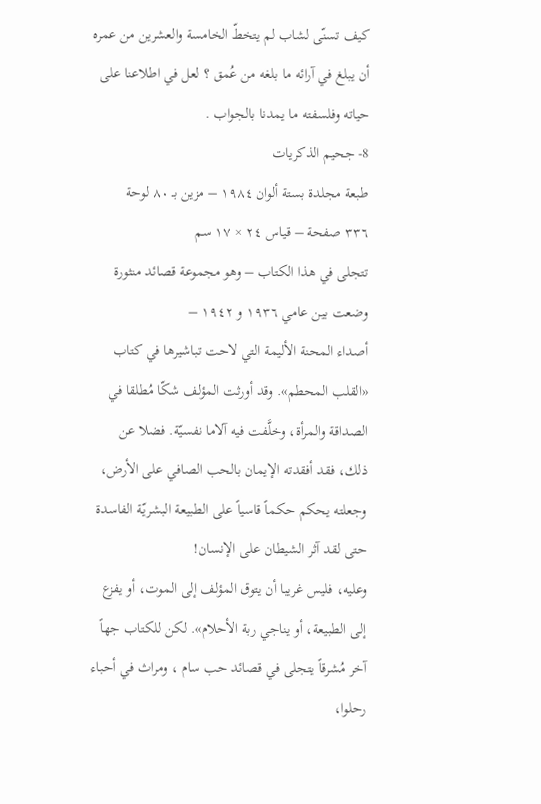كيف تسنّى لشاب لم يتخطّ الخامسة والعشرين من عمره أن يبلغ في آرائه ما بلغه من عُمق ؟ لعل في اطلاعنا على حياته وفلسفته ما يمدنا بالجواب .
8- جحيم الذكريات
طبعة مجلدة بستة ألوان ١٩٨٤ – مزين بـ ٨٠ لوحة
٣٣٦ صفحة – قياس ٢٤ × ١٧ سم
تتجلى في هذا الكتاب – وهو مجموعة قصائد منثورة وضعت بين عامي ١٩٣٦ و ١٩٤٢ –
أصداء المحنة الأليمة التي لاحت تباشيرها في كتاب «القلب المحطم». وقد أورثت المؤلف شكّا مُطلقا في الصداقة والمرأة، وخلَّفت فيه آلاما نفسيّة. فضلا عن ذلك، فقد أفقدته الإيمان بالحب الصافي على الأرض، وجعلته يحكم حكماً قاسياً على الطبيعة البشريّة الفاسدة حتى لقد آثر الشيطان على الإنسان!
وعليه، فليس غريبا أن يتوق المؤلف إلى الموت، أو يفزع إلى الطبيعة، أو يناجي ربة الأحلام». لكن للكتاب جهاً آخر مُشرقاً يتجلى في قصائد حب سام ، ومراث في أحباء رحلوا،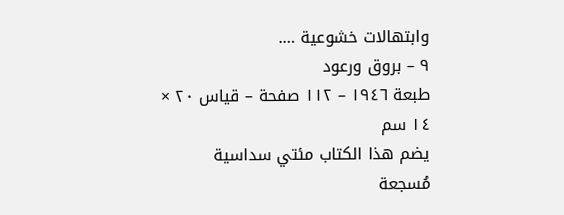وابتهالات خشوعية ….
٩ – بروق ورعود
طبعة ١٩٤٦ – ١١٢ صفحة – قياس ٢٠ × ١٤ سم
يضم هذا الكتاب مئتي سداسية مُسجعة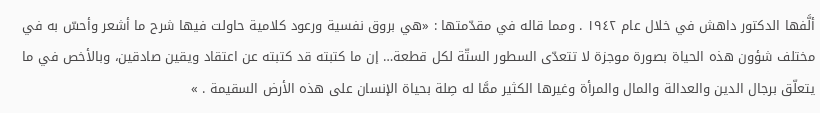ألَّفها الدكتور داهش في خلال عام ١٩٤٢ . ومما قاله في مقدّمتها : «هي بروق نفسية ورعود كلامية حاولت فيها شرح ما أشعر وأحسّ به في مختلف شؤون هذه الحياة بصورة موجزة لا تتعدّى السطور الستّة لكل قطعة… إن ما كتبته قد كتبته عن اعتقاد ويقين صادقين، وبالأخص في ما يتعلّق برجال الدين والعدالة والمال والمرأة وغيرها الكثير ممَّا له صِلة بحياة الإنسان على هذه الأرض السقيمة . »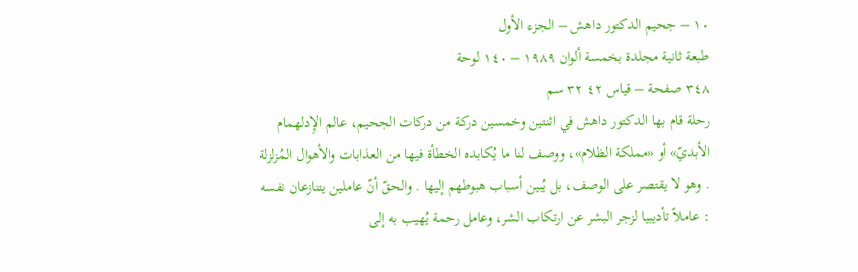١٠ – جحيم الدكتور داهش – الجزء الأول
طبعة ثانية مجلدة بخمسة ألوان ١٩٨٩ – ١٤٠ لوحة
٣٤٨ صفحة – قياس ٤٢ ٣٢ سم
رحلة قام بها الدكتور داهش في اثنتين وخمسين دركـة من دركات الجحيم، عالم الإِدلهمام الأبديّ» أو «مملكة الظلام»، ووصف لنا ما يُكابده الخطأة فيها من العذابات والأهوال المُزلزلة . وهو لا يقتصر على الوصف، بل يُبين أسباب هبوطهم إليها . والحقّ أنّ عاملين يتنازعان نفسه : عاملاً تأديبيا لزجر البشر عن ارتكاب الشر، وعامل رحمة يُهيب به إلى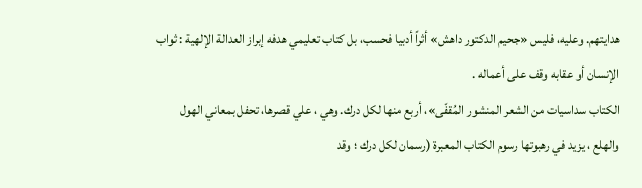هدايتهم. وعليه، فليس «جحيم الدكتور داهش» أثراً أدبيا فحسب، بل كتاب تعليمي هدفه إبراز العدالة الإلهية : ثواب الإنسان أو عقابه وقف على أعماله .
الكتاب سداسيات من الشعر المنشور المُقفّى»، أربع منها لكل درك. وهي ، علي قصرها، تحفل بمعاني الهول والهلع ، يزيد في رهبوتها رسوم الكتاب المعبرة (رسمان لكل درك ؛ وقد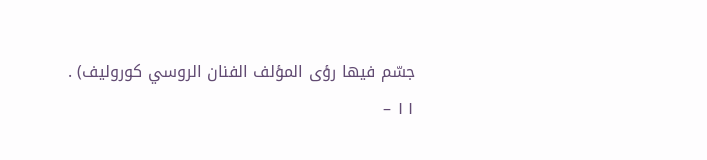جسّم فيها رؤى المؤلف الفنان الروسي كوروليف) .
۱۱ –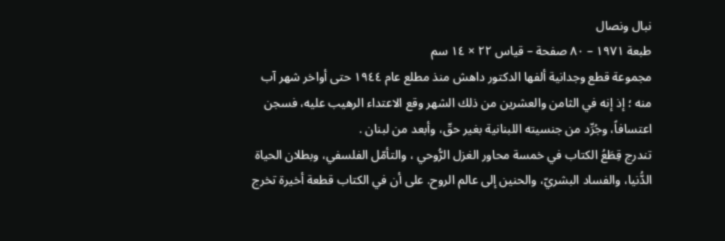نبال ونصال
طبعة ۱۹۷۱ – ۸۰ صفحة – قياس ۲۲ × ١٤ سم
مجموعة قطع وجدانية ألفها الدكتور داهش منذ مطلع عام ١٩٤٤ حتى أواخر شهر آب منه ؛ إذ إنه في الثامن والعشرين من ذلك الشهر وقع الاعتداء الرهيب عليه، فسجن اعتسافاً، وجُرِّد من جنسيته اللبنانية بغير حقّ، وأبعد من لبنان .
تندرج قِطَعُ الكتاب في خمسة محاور الغزل الرُّوحي ، والتأمّل الفلسفي، وبطلان الحياة الدُّنيا، والفساد البشريّ، والحنين إلى عالم الروح. على أن في الكتاب قطعة أخيرة تخرج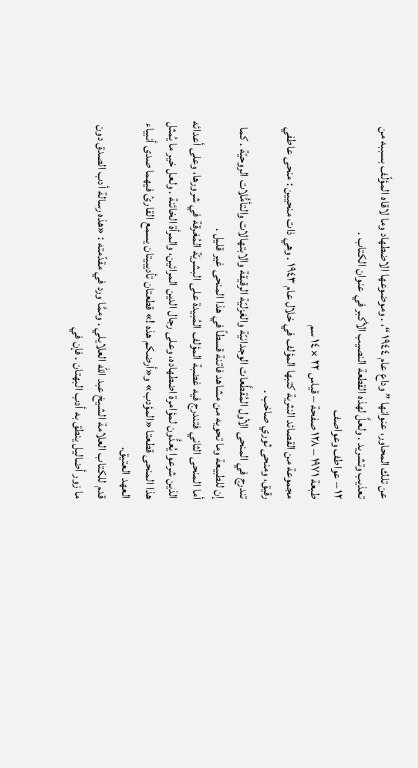عن تلك المحاور، عنوانها ” وداع عام ١٩٤٤ “، . وموضوعها الاضطهاد وما لاقاه المؤلّف بسببه من تعذيب وتشريد . ولعلَّ لهذه القطعة النصيب الأكبر في عنوان الكتاب .
۱۲ – عواطف وعواصف
طبعة ۱۹۷۱ – ۱۲۸ صفحة – قياس ۲۲ × ١٤ سم
مجموعة من القصائد النثرية كتبها المؤلف في خلال عام ١٩٤٣ . وهي ذات منحيين : منحى عاطفي رقيق، ومنحى ثوري صاخب .
تندرج في المنحى الأول المُقطَّعات الوجدانيّة والغزليّة الرقيقة والابتهالات والتأمُّلات الروحيّة . كما إن للطبيعة وما تحويه من مشاهد فاتنة قسطاً في هذا المنحى غير قليل .
أما المنحى الثاني فتندرج فيه غضبة المؤلف المُبيدة على البشريّة المُغرقة في شرورها، وعلى أعدائه الذين شرعوا يُعدُّون لمؤامرة اضطهاده، وعلى رجال الدين المرائين، والمرأة الخائنة . ولعل خير ما يُمثل هذا المنحى قطعتا «المؤدب» و«أرضكم هذه !» قطعتان تأديبيتان يسمع القارئ فيهما صدى أنبياء العهد العتيق.
قدم للكتاب العلامة الشيخ عبد الله العلايلي . وممَّا ورد في مقدّمته : «هذه رسالة أدب الصدق دون ما زور أضاليل ينطق به أدب البهتان . فإن في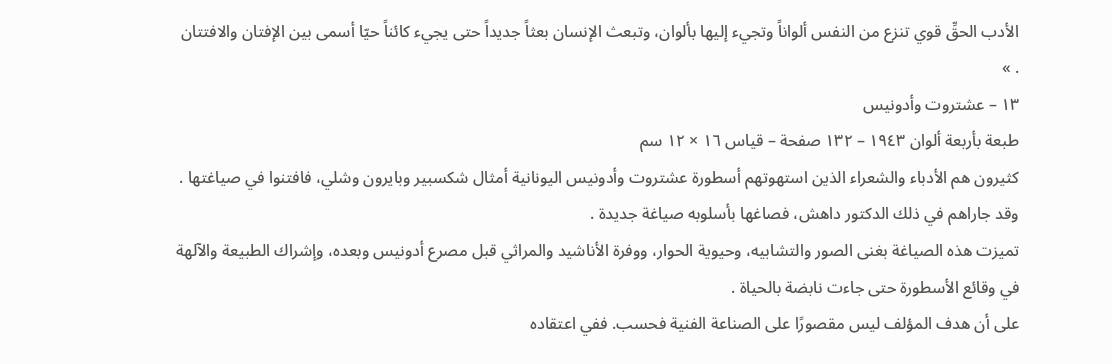الأدب الحقِّ قوي تنزع من النفس ألواناً وتجيء إليها بألوان، وتبعث الإنسان بعثاً جديداً حتى يجيء كائناً حيّا أسمى بين الإفتان والافتتان . »
۱۳ – عشتروت وأدونيس
طبعة بأربعة ألوان ١٩٤٣ – ١٣٢ صفحة – قياس ١٦ × ١٢ سم
كثيرون هم الأدباء والشعراء الذين استهوتهم أسطورة عشتروت وأدونيس اليونانية أمثال شكسبير وبايرون وشلي، فافتنوا في صياغتها . وقد جاراهم في ذلك الدكتور داهش، فصاغها بأسلوبه صياغة جديدة .
تميزت هذه الصياغة بغنى الصور والتشابيه، وحيوية الحوار، ووفرة الأناشيد والمراثي قبل مصرع أدونيس وبعده، وإشراك الطبيعة والآلهة في وقائع الأسطورة حتى جاءت نابضة بالحياة .
على أن هدف المؤلف ليس مقصورًا على الصناعة الفنية فحسب. ففي اعتقاده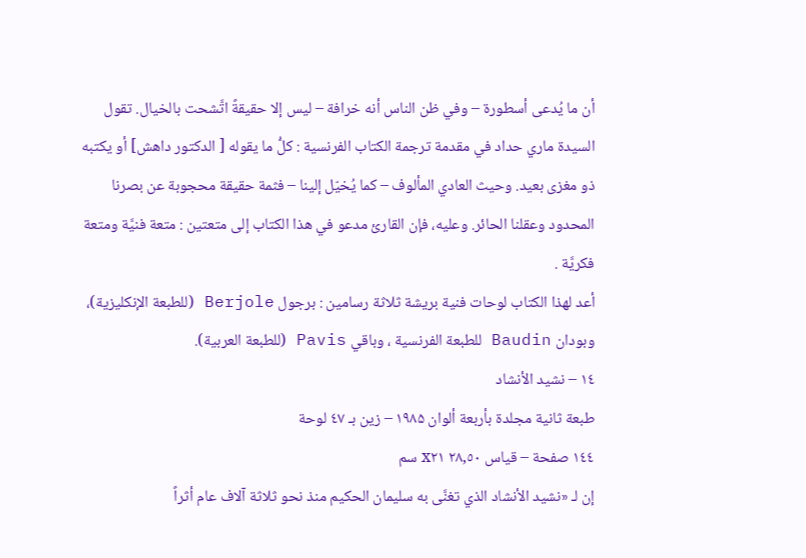أن ما يُدعى أسطورة – وفي ظن الناس أنه خرافة – ليس إلا حقيقةً اتَّشحت بالخيال. تقول السيدة ماري حداد في مقدمة ترجمة الكتاب الفرنسية : كلُّ ما يقوله [ الدكتور داهش] أو يكتبه ذو مغزى بعيد. وحيث العادي المألوف – كما يُخيّل إلينا – فثمة حقيقة محجوبة عن بصرنا المحدود وعقلنا الحائر. وعليه، فإن القارئ مدعو في هذا الكتاب إلى متعتين : متعة فنيَّة ومتعة فكريَّة .
أعد لهذا الكتاب لوحات فنية بريشة ثلاثة رسامين : برجول Berjole (للطبعة الإنكليزية)، وبودان Baudin للطبعة الفرنسية ، وباقي Pavis (للطبعة العربية).
١٤ – نشيد الأنشاد
طبعة ثانية مجلدة بأربعة ألوان ۱۹۸۵ – زين بـ ٤٧ لوحة
١٤٤ صفحة – قياس ٢٨,٥٠ x٢١ سم
إن لـ «نشيد الأنشاد الذي تغنَّى به سليمان الحكيم منذ نحو ثلاثة آلاف عام أثراً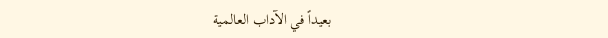بعيداً في الآداب العالمية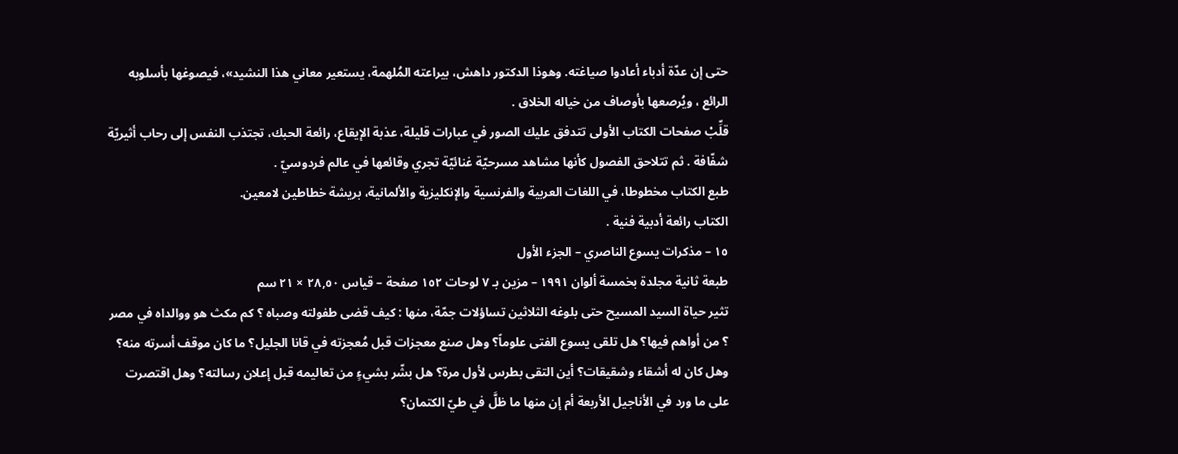حتى إن عدّة أدباء أعادوا صياغته. وهوذا الدكتور داهش، بيراعته المُلهمة، يستعير معاني هذا النشيد»، فيصوغها بأسلوبه الرائع ، ويُرصعها بأوصاف من خياله الخلاق .
قلِّبْ صفحات الكتاب الأولى تتدفق عليك الصور في عبارات قليلة، عذبة الإيقاع، رائعة الحبك، تجتذب النفس إلى رحاب أثيريّة شفّافة . ثم تتلاحق الفصول كأنها مشاهد مسرحيّة غنائيّة تجري وقائعها في عالم فردوسيّ .
طبع الكتاب مخطوطا، في اللغات العربية والفرنسية والإنكليزية والألمانية، بريشة خطاطين لامعين.
الكتاب رائعة أدبية فنية .
١٥ – مذكرات يسوع الناصري – الجزء الأول
طبعة ثانية مجلدة بخمسة ألوان ۱۹۹۱ – مزين بـ ۷ لوحات ١٥٢ صفحة – قياس ٢٨,٥٠ × ٢١ سم
تثير حياة السيد المسيح حتى بلوغه الثلاثين تساؤلات جمّة، منها : كيف قضى طفولته وصباه ؟ كم مكث هو ووالداه في مصر ؟ من أواهم فيها؟ هل تلقى يسوع الفتى علوماً؟ وهل صنع معجزات قبل مُعجزته في قانا الجليل؟ ما كان موقف أسرته منه؟ وهل كان له أشقاء وشقيقات؟ أين التقى بطرس لأول مرة؟ هل بشّر بشيءٍ من تعاليمه قبل إعلان رسالته؟ وهل اقتصرت على ما ورد في الأناجيل الأربعة أم إن منها ما ظلَّ في طيّ الكتمان؟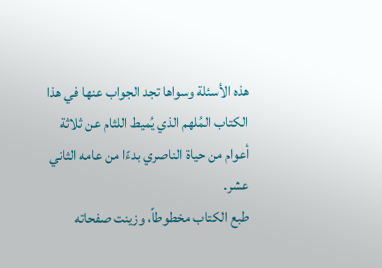هذه الأسئلة وسواها تجد الجواب عنها في هذا الكتاب المُلهم الذي يُميط اللثام عن ثلاثة أعوام من حياة الناصري بدءًا من عامه الثاني عشر.
طبع الكتاب مخطوطاً، وزينت صفحاته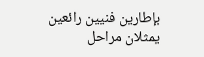بإطارين فنيين رائعين يمثلان مراحل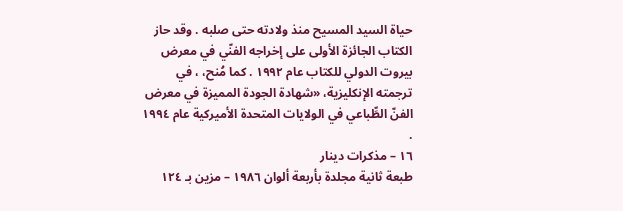حياة السيد المسيح منذ ولادته حتى صلبه . وقد حاز الكتاب الجائزة الأولى على إخراجه الفنّي في معرض بيروت الدولي للكتاب عام ۱۹۹۲ . كما مُنح، ، في ترجمته الإنكليزية، «شهادة الجودة المميزة في معرض الفنّ الطِّباعي في الولايات المتحدة الأميركية عام ١٩٩٤ .
١٦ – مذكرات دينار
طبعة ثانية مجلدة بأربعة ألوان ١٩٨٦ – مزين بـ ١٢٤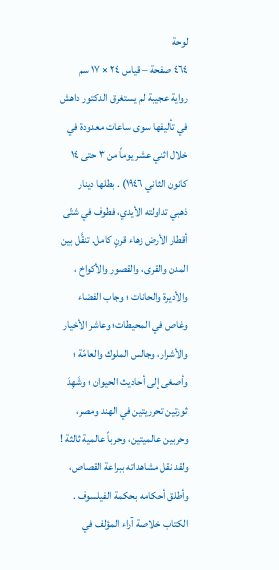لوحة
٤٦٤ صفحة – قياس ٢٤ × ١٧ سم
رواية عجيبة لم يستغرق الدكتور داهش في تأليفها سوى ساعات معدودة في خلال اثني عشر يوماً من ٣ حتى ١٤ كانون الثاني ١٩٤٦) . بطلها دينار ذهبي تداولته الأيدي، فطوف في شتّى أقطار الأرض زهاء قرنٍ كامل. تنقَّل بين المدن والقرى، والقصور والأكواخ ، والأديرة والحانات ؛ وجاب الفضاء وغاص في المحيطات؛ وعاشر الأخيار والأشرار، وجالس الملوك والعامّة ؛ وأصغى إلى أحاديث الحيوان ؛ وشَهِدَ ثورتين تحرريتين في الهند ومصر، وحربين عالميتين، وحرباً عالمية ثالثة ! ولقد نقل مشاهداته ببراعة القصاص، وأطلق أحكامه بحكمة الفيلسوف .
الكتاب خلاصة آراء المؤلف في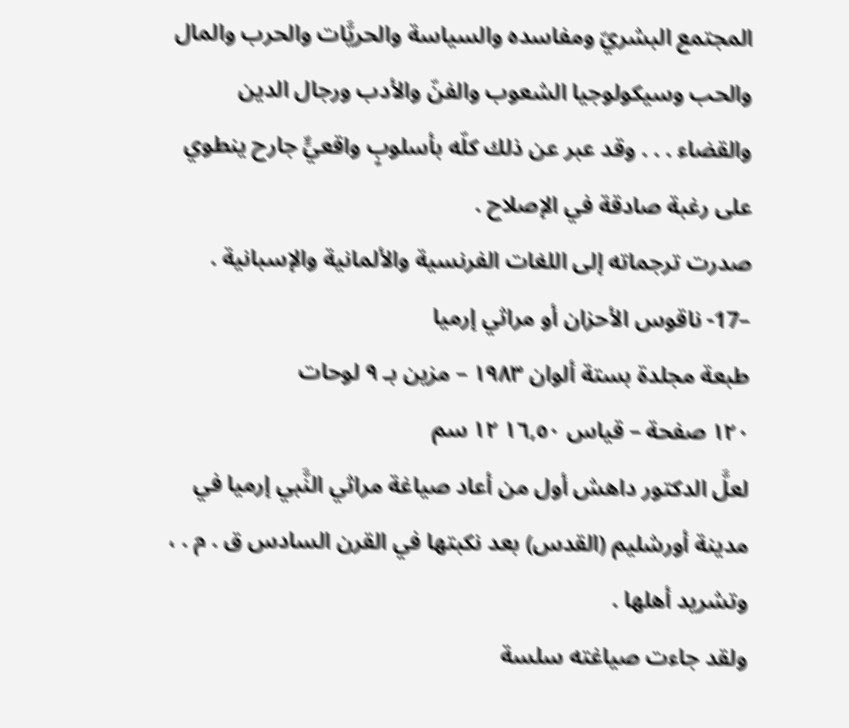المجتمع البشريّ ومفاسده والسياسة والحريَّات والحرب والمال والحب وسيكولوجيا الشعوب والفنّ والأدب ورجال الدين والقضاء . . . وقد عبر عن ذلك كلّه بأسلوبٍ واقعيٍّ جارح ينطوي على رغبة صادقة في الإصلاح .
صدرت ترجماته إلى اللغات الفرنسية والألمانية والإسبانية .
–17- ناقوس الأحزان أو مراثي إرميا
طبعة مجلدة بستة ألوان ۱۹۸۳ – مزين بـ ۹ لوحات
۱۲۰ صفحة – قياس ١٦,٥٠ ١٢ سم
لعلَّ الدكتور داهش أول من أعاد صياغة مراثي النَّبي إرميا في مدينة أورشليم (القدس) بعد نكبتها في القرن السادس ق . م . ،
وتشريد أهلها .
ولقد جاءت صياغته سلسة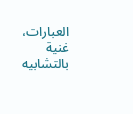العبارات، غنية بالتشابيه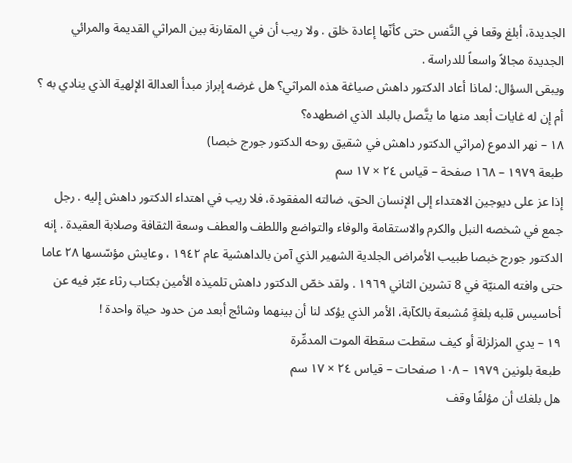الجديدة، أبلغ وقعا في النَّفس حتى كأنّها إعادة خلق . ولا ريب أن في المقارنة بين المراثي القديمة والمرائي الجديدة مجالاً واسعاً للدراسة .
ويبقى السؤال: لماذا أعاد الدكتور داهش صياغة هذه المراثي؟ هل غرضه إبراز مبدأ العدالة الإلهية الذي ينادي به ؟ أم إن له غايات أبعد منها ما يتَّصل بالبلد الذي اضطهده؟
۱۸ – نهر الدموع (مراثي الدكتور داهش في شقيق روحه الدكتور جورج خبصا)
طبعة ۱۹۷۹ – ١٦۸ صفحة – قياس ٢٤ × ١٧ سم
إذا عز على ديوجين الاهتداء إلى الإنسان الحق، ضالته المفقودة، فلا ريب في اهتداء الدكتور داهش إليه . رجل جمع في شخصه النبل والكرم والاستقامة والوفاء والتواضع واللطف والعطف وسعة الثقافة وصلابة العقيدة . إنه الدكتور جورج خبصا طبيب الأمراض الجلدية الشهير الذي آمن بالداهشية عام ١٩٤٢ ، وعايش مؤسّسها ٢٨ عاما حتى وافته المنيّة في 8 تشرين الثاني ١٩٦٩ . ولقد خصّ الدكتور داهش تلميذه الأمين بكتاب رثاء عبّر فيه عن أحاسيس قلبه بلغةٍ مُشبعة بالكآبة، الأمر الذي يؤكد لنا أن بينهما وشائج أبعد من حدود حياة واحدة !
١٩ – يدي المزلزلة أو كيف سقطت سقطة الموت المدمِّرة
طبعة بلونين ۱۹۷۹ – ۱۰۸ صفحات – قياس ٢٤ × ١٧ سم
هل بلغك أن مؤلفًا وقف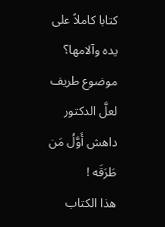كتابا كاملاً على يده وآلامها؟ موضوع طريف لعلَّ الدكتور داهش أَوَّلُ مَن طَرَقَه !
هذا الكتاب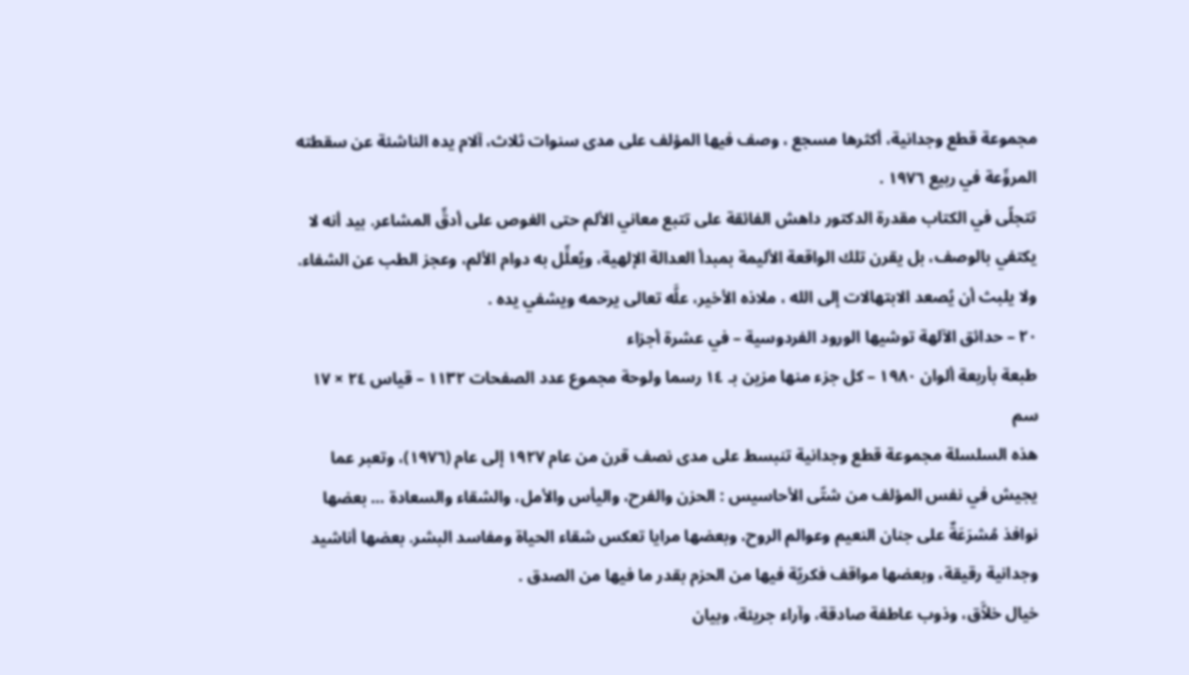مجموعة قطع وجدانية، أكثرها مسجع ، وصف فيها المؤلف على مدى سنوات ثلاث، آلام يده الناشئة عن سقطته المروِّعة في ربيع ١٩٧٦ .
تتجلّى في الكتاب مقدرة الدكتور داهش الفائقة على تتبع معاني الألم حتى الغوص على أدقِّ المشاعر. بيد أنه لا يكتفي بالوصف، بل يقرن تلك الواقعة الأليمة بمبدأ العدالة الإلهية، ويُعلِّل به دوام الألم، وعجز الطب عن الشفاء. ولا يلبث أن يُصعد الابتهالات إلى الله ، ملاذه الأخير، علَّه تعالى يرحمه ويشفي يده .
۲۰ – حدائق الآلهة توشيها الورود الفردوسية – في عشرة أجزاء
طبعة بأربعة ألوان ۱۹۸۰ – كل جزء منها مزين بـ ١٤ رسما ولوحة مجموع عدد الصفحات ١١٣٢ – قياس ٢٤ × ١٧ سم
هذه السلسلة مجموعة قطع وجدانية تنبسط على مدى نصف قرن من عام ۱۹۲۷ إلى عام (١٩٧٦)، وتعبر عما يجيش في نفس المؤلف من شتّى الأحاسيس : الحزن والفرح، واليأس والأمل، والشقاء والسعادة … بعضها نوافذ مُشرَعَةٌ على جنان النعيم وعوالم الروح، وبعضها مرايا تعكس شقاء الحياة ومفاسد البشر. بعضها أناشيد وجدانية رقيقة، وبعضها مواقف فكريّة فيها من الحزم بقدر ما فيها من الصدق .
خيال خلاَّق، وذوب عاطفة صادقة، وآراء جريئة، وبيان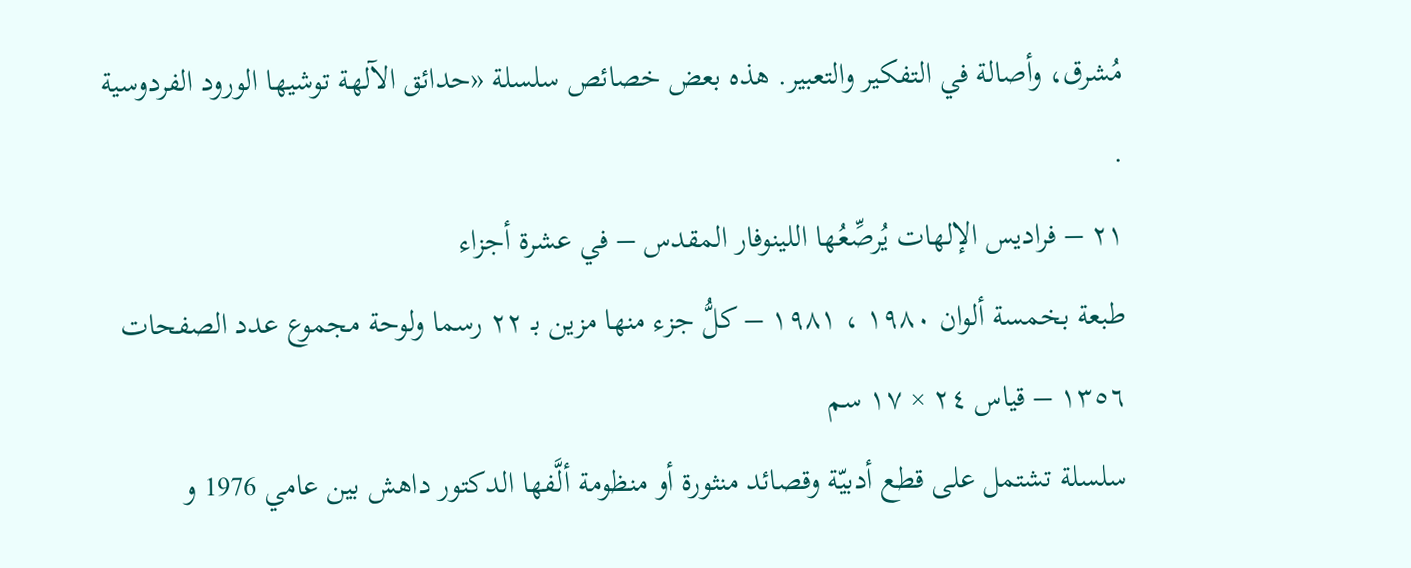مُشرق، وأصالة في التفكير والتعبير. هذه بعض خصائص سلسلة «حدائق الآلهة توشيها الورود الفردوسية .
۲۱ – فراديس الإلهات يُرصِّعُها اللينوفار المقدس – في عشرة أجزاء
طبعة بخمسة ألوان ۱۹۸۰ ، ۱۹۸۱ – كلُّ جزء منها مزين بـ ۲۲ رسما ولوحة مجموع عدد الصفحات ١٣٥٦ – قياس ٢٤ × ١٧ سم
سلسلة تشتمل على قطع أدبيّة وقصائد منثورة أو منظومة ألَّفها الدكتور داهش بين عامي 1976 و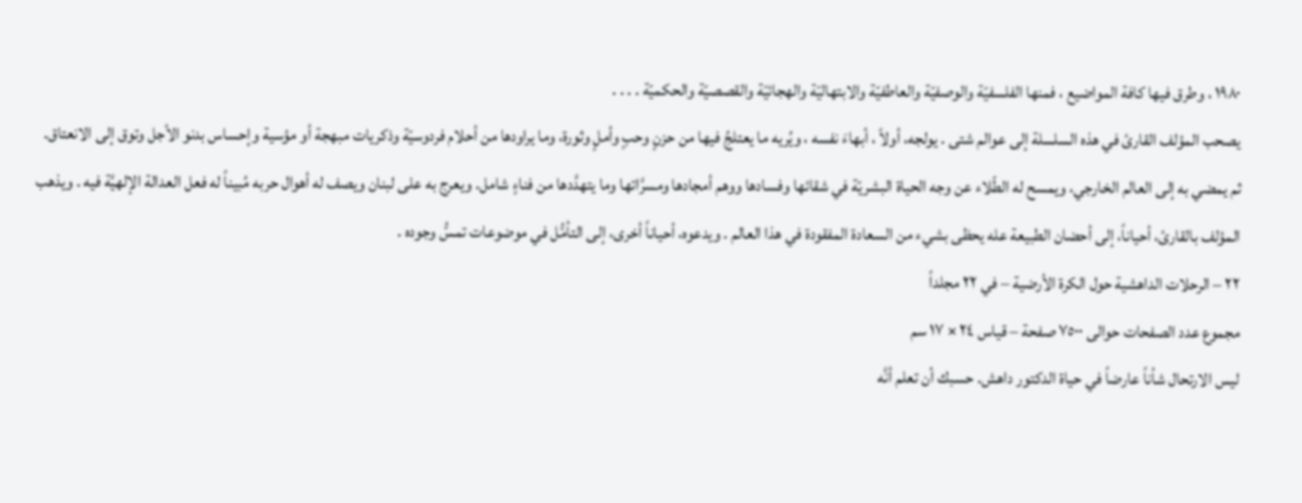۱۹۸۰ ، وطرق فيها كافة المواضيع ، فمنها الفلسفيّة والوصفيّة والعاطفيّة والابتهاليّة والهجائيّة والقصصيّة والحكميّة . . . .
يصحب المؤلف القارئ في هذه السلسلة إلى عوالم شتى . يولجه، أولاً ، أبهاءَ نفسه ، ويُريه ما يعتلجُ فيها من حزنٍ وحبٍ وأملٍ وثورة، وما يراودها من أحلام فردوسيّة وذكريات مبهجة أو مؤسية وإحساس بدنو الأجل وتوق إلى الانعتاق. ثم يمضي به إلى العالم الخارجي، ويمسح له الطّلاء عن وجه الحياة البشريّة في شقائها وفسادها ووهم أمجادها ومسرَّاتها وما يتهدَّدها من فناءٍ شامل. ويعرج به على لبنان ويصف له أهوال حربه مُبيناً له فعل العدالة الإلهيَّة فيه . ويذهب المؤلف بالقارئ، أحياناً، إلى أحضان الطبيعة عله يحظى بشيء من السعادة المفقودة في هذا العالم . ويدعوه، أحياناً أخرى، إلى التأمُّل في موضوعات تمسُّ وجوده .
٢٢ – الرحلات الداهشية حول الكرة الأرضية – في ٢٢ مجلداً
مجموع عدد الصفحات حوالى ٧٥٠٠ صفحة – قياس ٢٤ × ١٧ سم
ليس الارتحال شأناً عارضاً في حياة الدكتور داهش. حسبك أن تعلم أنَّه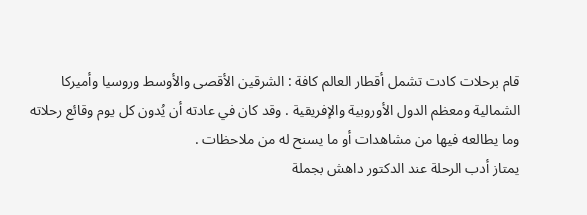قام برحلات كادت تشمل أقطار العالم كافة : الشرقين الأقصى والأوسط وروسيا وأميركا الشمالية ومعظم الدول الأوروبية والإفريقية . وقد كان في عادته أن يُدون كل يوم وقائع رحلاته وما يطالعه فيها من مشاهدات أو ما يسنح له من ملاحظات .
يمتاز أدب الرحلة عند الدكتور داهش بجملة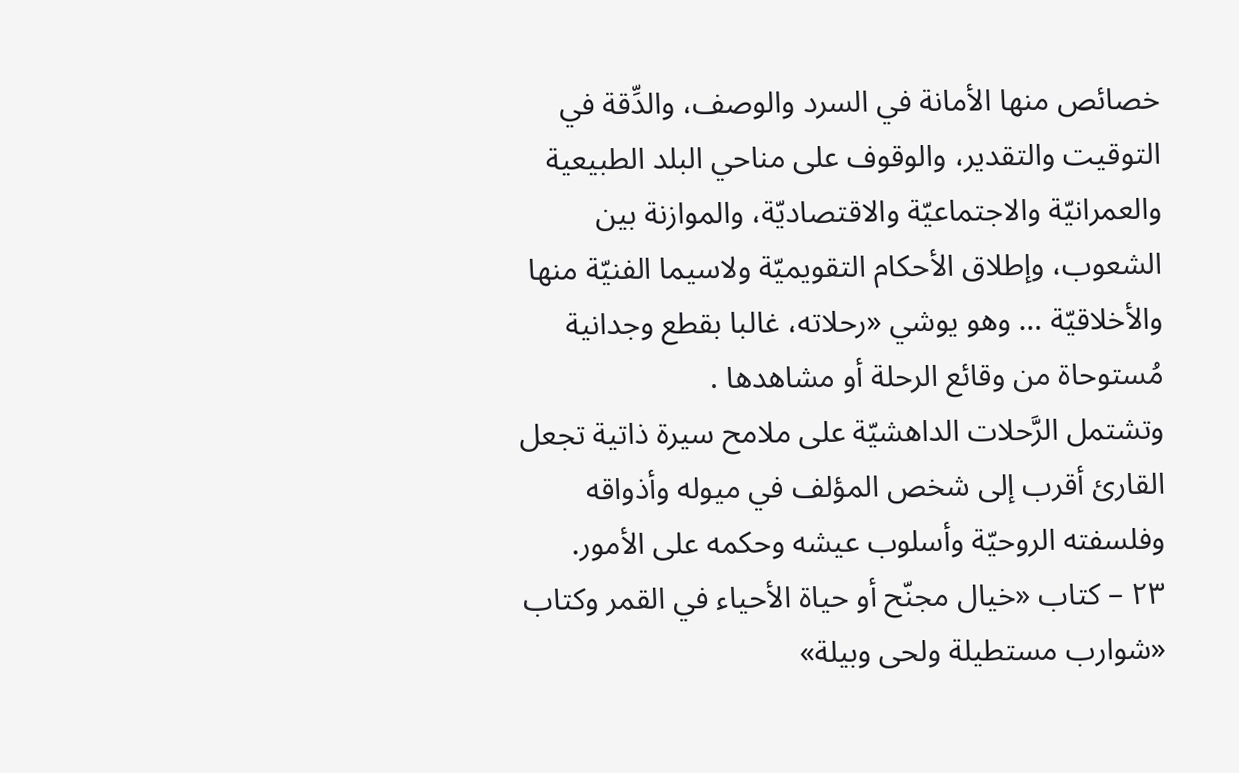خصائص منها الأمانة في السرد والوصف، والدِّقة في التوقيت والتقدير، والوقوف على مناحي البلد الطبيعية والعمرانيّة والاجتماعيّة والاقتصاديّة، والموازنة بين الشعوب، وإطلاق الأحكام التقويميّة ولاسيما الفنيّة منها والأخلاقيّة … وهو يوشي «رحلاته، غالبا بقطع وجدانية مُستوحاة من وقائع الرحلة أو مشاهدها .
وتشتمل الرَّحلات الداهشيّة على ملامح سيرة ذاتية تجعل القارئ أقرب إلى شخص المؤلف في ميوله وأذواقه وفلسفته الروحيّة وأسلوب عيشه وحكمه على الأمور.
۲۳ – كتاب «خيال مجنّح أو حياة الأحياء في القمر وكتاب «شوارب مستطيلة ولحى وبيلة»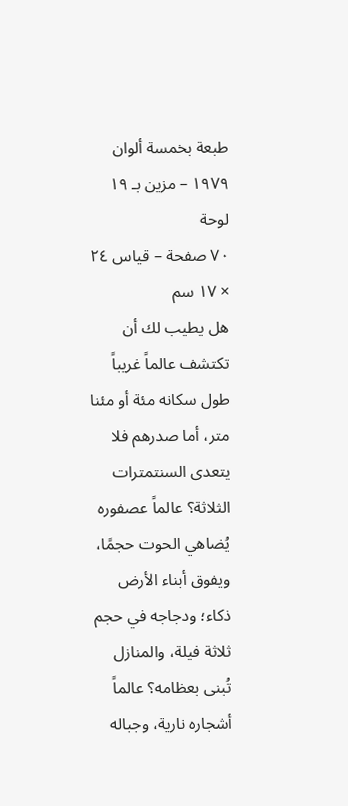طبعة بخمسة ألوان ۱۹۷۹ – مزين بـ ۱۹ لوحة
٧٠ صفحة – قياس ٢٤ × ١٧ سم
هل يطيب لك أن تكتشف عالماً غريباً طول سكانه مئة أو مئنا متر، أما صدرهم فلا يتعدى السنتمترات الثلاثة؟ عالماً عصفوره
يُضاهي الحوت حجمًا، ويفوق أبناء الأرض ذكاء؛ ودجاجه في حجم ثلاثة فيلة، والمنازل تُبنى بعظامه؟ عالماً أشجاره نارية، وجباله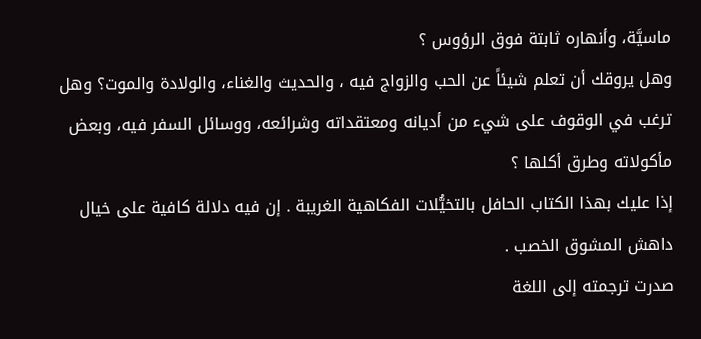ماسيَّة، وأنهاره ثابتة فوق الرؤوس ؟
وهل يروقك أن تعلم شيئاً عن الحب والزواج فيه ، والحديث والغناء، والولادة والموت؟ وهل ترغب في الوقوف على شيء من أديانه ومعتقداته وشرائعه، ووسائل السفر فيه، وبعض مأكولاته وطرق أكلها ؟
إذا عليك بهذا الكتاب الحافل بالتخيُّلات الفكاهية الغريبة . إن فيه دلالة كافية على خيال داهش المشوق الخصب .
صدرت ترجمته إلى اللغة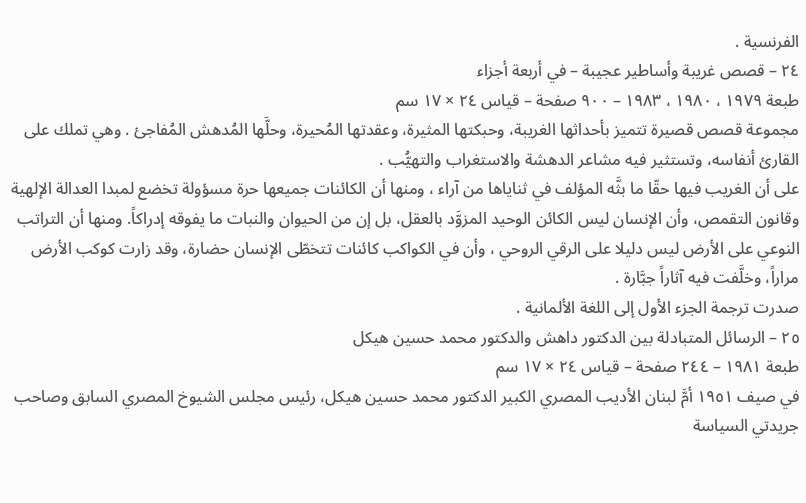الفرنسية .
٢٤ – قصص غريبة وأساطير عجيبة – في أربعة أجزاء
طبعة ۱۹۷۹ ، ۱۹۸۰ ، ۱۹۸۳ – ۹۰۰ صفحة – قياس ٢٤ × ١٧ سم
مجموعة قصص قصيرة تتميز بأحداثها الغريبة، وحبكتها المثيرة، وعقدتها المُحيرة، وحلَّها المُدهش المُفاجئ . وهي تملك على القارئ أنفاسه، وتستثير فيه مشاعر الدهشة والاستغراب والتهيُّب .
على أن الغريب فيها حقّا ما بثَّه المؤلف في ثناياها من آراء ، ومنها أن الكائنات جميعها حرة مسؤولة تخضع لمبدا العدالة الإلهية وقانون التقمص، وأن الإنسان ليس الكائن الوحيد المزوَّد بالعقل، بل إن من الحيوان والنبات ما يفوقه إدراكاً. ومنها أن التراتب النوعي على الأرض ليس دليلا على الرقي الروحي ، وأن في الكواكب كائنات تتخطّى الإنسان حضارة، وقد زارت كوكب الأرض مراراً، وخلَّفت فيه آثاراً جبَّارة .
صدرت ترجمة الجزء الأول إلى اللغة الألمانية .
٢٥ – الرسائل المتبادلة بين الدكتور داهش والدكتور محمد حسين هيكل
طبعة ١٩٨١ – ٢٤٤ صفحة – قياس ٢٤ × ١٧ سم
في صيف ١٩٥١ أمَّ لبنان الأديب المصري الكبير الدكتور محمد حسين هيكل، رئيس مجلس الشيوخ المصري السابق وصاحب جريدتي السياسة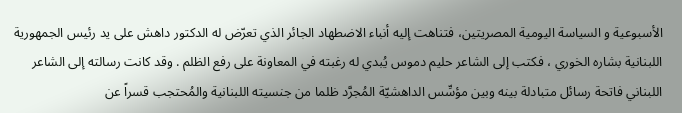الأسبوعية و السياسة اليومية المصريتين، فتناهت إليه أنباء الاضطهاد الجائر الذي تعرّض له الدكتور داهش على يد رئيس الجمهورية اللبنانية بشاره الخوري ، فكتب إلى الشاعر حليم دموس يُبدي له رغبته في المعاونة على رفع الظلم . وقد كانت رسالته إلى الشاعر اللبناني فاتحة رسائل متبادلة بينه وبين مؤسِّس الداهشيّة المُجرَّد ظلما من جنسيته اللبنانية والمُحتجب قسراً عن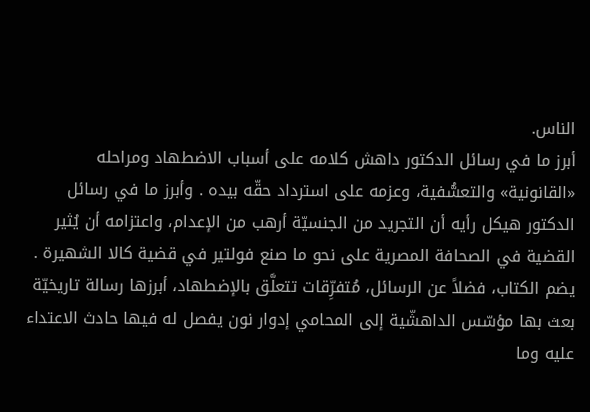الناس.
أبرز ما في رسائل الدكتور داهش كلامه على أسباب الاضطهاد ومراحله «القانونية» والتعسُّفية، وعزمه على استرداد حقّه بيده . وأبرز ما في رسائل الدكتور هيكل رأيه أن التجريد من الجنسيّة أرهب من الإعدام، واعتزامه أن يُثير القضية في الصحافة المصرية على نحو ما صنع فولتير في قضية كالا الشهيرة .
يضم الكتاب، فضلاً عن الرسائل، مُتفرِّقات تتعلَّق بالإضطهاد، أبرزها رسالة تاريخيّة بعث بها مؤسّس الداهشّية إلى المحامي إدوار نون يفصل له فيها حادث الاعتداء عليه وما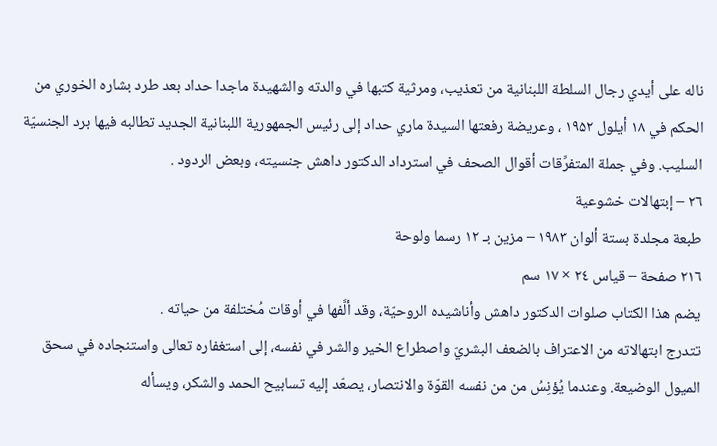ناله على أيدي رجال السلطة اللبنانية من تعذيب، ومرثية كتبها في والدته والشهيدة ماجدا حداد بعد طرد بشاره الخوري من الحكم في ۱۸ أيلول ۱۹۵۲ ، وعريضة رفعتها السيدة ماري حداد إلى رئيس الجمهورية اللبنانية الجديد تطالبه فيها برد الجنسيّة السليب. وفي جملة المتفرِّقات أقوال الصحف في استرداد الدكتور داهش جنسيته، وبعض الردود .
٢٦ – إبتهالات خشوعية
طبعة مجلدة بستة ألوان ۱۹۸۳ – مزين بـ ۱۲ رسما ولوحة
٢١٦ صفحة – قياس ٢٤ × ١٧ سم
يضم هذا الكتاب صلوات الدكتور داهش وأناشيده الروحيّة، وقد ألَّفها في أوقات مُختلفة من حياته .
تتدرج ابتهالاته من الاعتراف بالضعف البشريّ واصطراع الخير والشر في نفسه، إلى استغفاره تعالى واستنجاده في سحق الميول الوضيعة. وعندما يُؤنِسُ من من نفسه القوّة والانتصار، يصعّد إليه تسابيح الحمد والشكر، ويسأله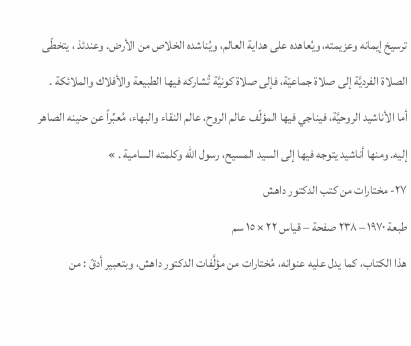ترسيخ إيمانه وعزيمته، ويُعاهده على هداية العالم، ويُناشده الخلاص من الأرض. وعندئذ ، يتخطّى الصلاة الفرديَّة إلى صلاة جماعيّة، فإلى صلاة كونيَّة تُشاركه فيها الطبيعة والأفلاك والملائكة .
أما الأناشيد الروحيَّة، فيناجي فيها المؤلّف عالم الروح، عالم النقاء والبهاء، مُعبِّراً عن حنينه الصاهر إليه. ومنها أناشيد يتوجه فيها إلى السيد المسيح، رسول الله وكلمته السامية . »
۲۷- مختارات من كتب الدكتور داهش
طبعة ۱۹۷۰ – ۲۳۸ صفحة – قياس ۲۲ × ١٥ سم
هذا الكتاب، كما يدل عليه عنوانه، مُختارات من مؤلَّفات الدكتور داهش، وبتعبير أدقّ : من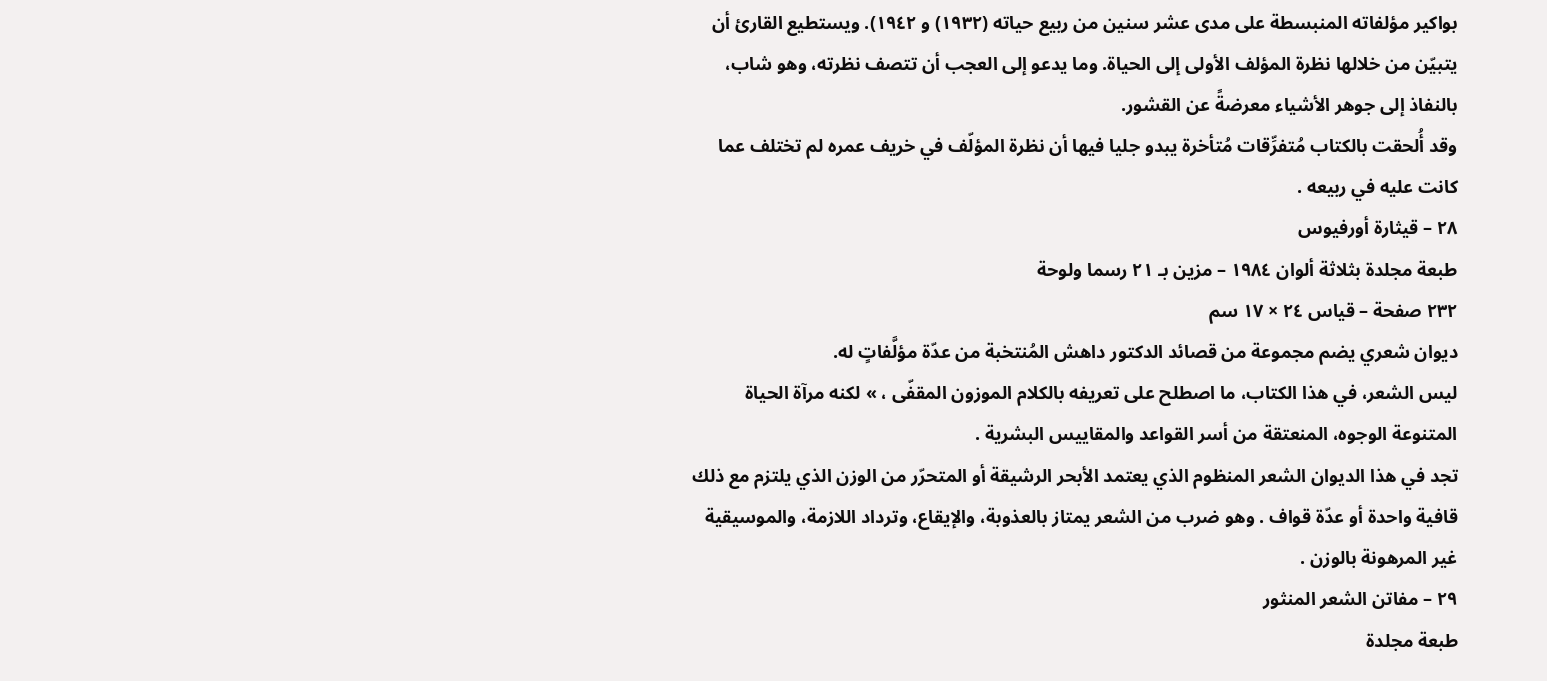بواكير مؤلفاته المنبسطة على مدى عشر سنين من ربيع حياته (۱۹۳۲) و ١٩٤٢). ويستطيع القارئ أن يتبيّن من خلالها نظرة المؤلف الأولى إلى الحياة. وما يدعو إلى العجب أن تتصف نظرته، وهو شاب، بالنفاذ إلى جوهر الأشياء معرضةً عن القشور.
وقد أُلحقت بالكتاب مُتفرِّقات مُتأخرة يبدو جليا فيها أن نظرة المؤلّف في خريف عمره لم تختلف عما كانت عليه في ربيعه .
٢٨ – قيثارة أورفيوس
طبعة مجلدة بثلاثة ألوان ١٩٨٤ – مزين بـ ۲۱ رسما ولوحة
۲۳۲ صفحة – قياس ٢٤ × ١٧ سم
ديوان شعري يضم مجموعة من قصائد الدكتور داهش المُنتخبة من عدّة مؤلَّفاتٍ له.
ليس الشعر، في هذا الكتاب، ما اصطلح على تعريفه بالكلام الموزون المقفّى ، » لكنه مرآة الحياة المتنوعة الوجوه، المنعتقة من أسر القواعد والمقاييس البشرية .
تجد في هذا الديوان الشعر المنظوم الذي يعتمد الأبحر الرشيقة أو المتحرّر من الوزن الذي يلتزم مع ذلك قافية واحدة أو عدّة قواف . وهو ضرب من الشعر يمتاز بالعذوبة، والإيقاع، وترداد اللازمة، والموسيقية غير المرهونة بالوزن .
۲۹ – مفاتن الشعر المنثور
طبعة مجلدة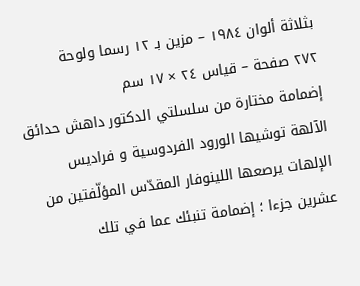بثلاثة ألوان ١٩٨٤ – مزين بـ ۱۲ رسما ولوحة
۲۷۲ صفحة – قياس ٢٤ × ١٧ سم
إضمامة مختارة من سلسلتي الدكتور داهش حدائق الآلهة توشيها الورود الفردوسية و فراديس الإلهات يرصعها اللينوفار المقدّس المؤلّفتين من عشرين جزءا ؛ إضمامة تنبئك عما في تلك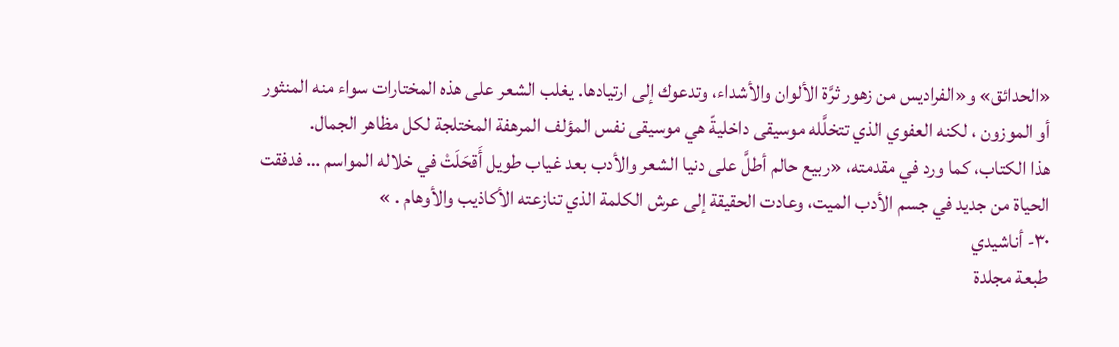«الحدائق» و«الفراديس من زهور ثرَّة الألوان والأشداء، وتدعوك إلى ارتيادها. يغلب الشعر على هذه المختارات سواء منه المنثور أو الموزون ، لكنه العفوي الذي تتخلَّله موسيقى داخليةّ هي موسيقى نفس المؤلف المرهفة المختلجة لكل مظاهر الجمال.
هذا الكتاب، كما ورد في مقدمته، «ربيع حالم أطلَّ على دنيا الشعر والأدب بعد غياب طويل أَقحَلَتْ في خلاله المواسم … فدفقت الحياة من جديد في جسم الأدب الميت، وعادت الحقيقة إلى عرش الكلمة الذي تنازعته الأكاذيب والأوهام . »
٣٠- أناشيدي
طبعة مجلدة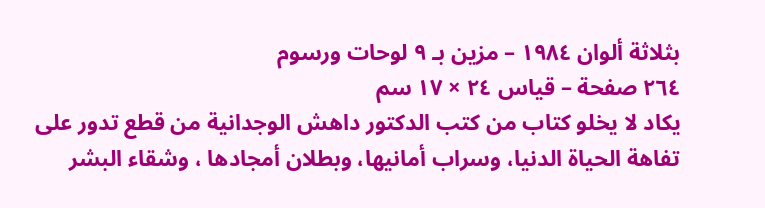بثلاثة ألوان ١٩٨٤ – مزين بـ ٩ لوحات ورسوم
٢٦٤ صفحة – قياس ٢٤ × ١٧ سم
يكاد لا يخلو كتاب من كتب الدكتور داهش الوجدانية من قطع تدور على تفاهة الحياة الدنيا، وسراب أمانيها، وبطلان أمجادها ، وشقاء البشر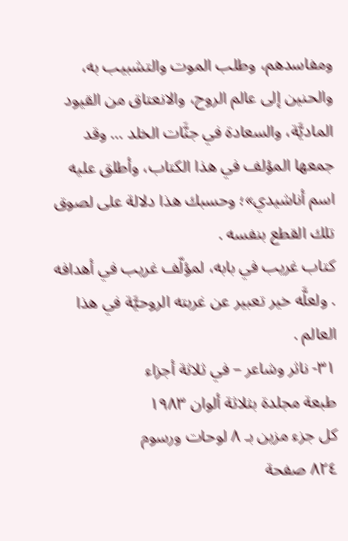ومفاسدهم، وطلب الموت والتشبيب به، والحنين إلى عالم الروح، والانعتاق من القيود الماديَّة، والسعادة في جنَّات الخلد … وقد جمعها المؤلف في هذا الكتاب، وأطلق عليه اسم أناشيدي»؛ وحسبك هذا دلالة على لصوق تلك القطع بنفسه .
كتاب غريب في بابه، لمؤلّف غريب في أهدافه . ولعلَّه خير تعبير عن غربته الروحيَّة في هذا العالم .
٣١- ناثر وشاعر – في ثلاثة أجزاء
طبعة مجلدة بثلاثة ألوان ۱۹۸۳
كل جزء مزين بـ ٨ لوحات ورسوم
٨٢٤ صفحة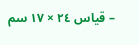– قياس ٢٤ × ١٧ سم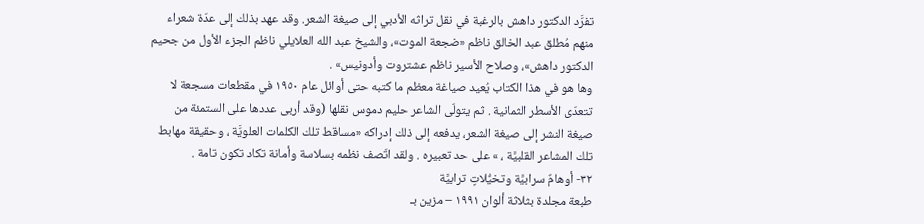تفرَّد الدكتور داهش بالرغبة في نقل تراثه الأدبي إلى صيغة الشعر. وقد عهد بذلك إلى عدّة شعراء منهم مُطلق عبد الخالق ناظم «ضجعة الموت»، والشيخ عبد الله العلايلي ناظم الجزء الأول من جحيم الدكتور داهش»، وصلاح الأسير ناظم عشتروت وأدونيس» .
وها هو في هذا الكتاب يُعيد صياغة معظم ما كتبه حتى أوائل عام ١٩٥٠ في مقطعات مسجعة لا تتعدّى الأسطر الثمانية . ثم يتولّى الشاعر حليم دموس نقلها (وقد أربى عددها على الستمئة من صيغة النشر إلى صيغة الشعر، يدفعه إلى ذلك إدراكه «مساقط تلك الكلمات العلويَّة ، وحقيقة مهابط تلك المشاعر القلبيَّة ، » على حد تعبيره . ولقد اتّصف نظمه بسلاسة وأمانة تكاد تكون تامة .
٣٢- أوهامٌ سرابيَّة وتخيُّلاتٍ ترابيَّة
طبعة مجلدة بثلاثة ألوان ۱۹۹۱ – مزين بـ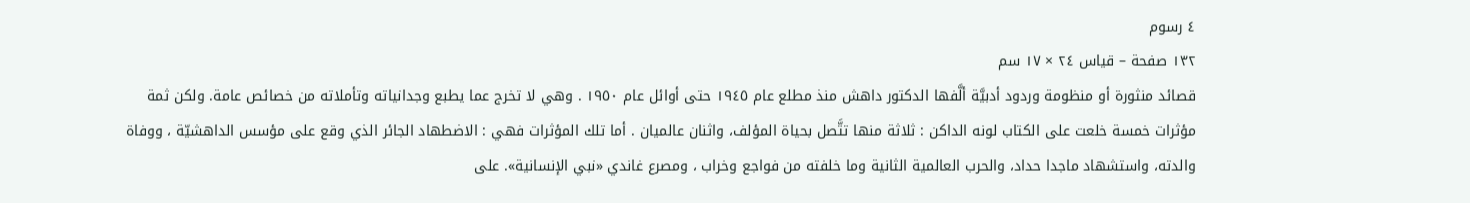٤ رسوم
۱۳۲ صفحة – قياس ٢٤ × ١٧ سم
قصائد منثورة أو منظومة وردود أدبيَّة ألَّفها الدكتور داهش منذ مطلع عام ١٩٤٥ حتى أوائل عام ١٩٥٠ . وهي لا تخرج عما يطبع وجدانياته وتأملاته من خصائص عامة. ولكن ثمة مؤثرات خمسة خلعت على الكتاب لونه الداكن : ثلاثة منها تتَّصل بحياة المؤلف، واثنان عالميان . أما تلك المؤثرات فهي : الاضطهاد الجائر الذي وقع على مؤسس الداهشيّة ، ووفاة والدته، واستشهاد ماجدا حداد، والحرب العالمية الثانية وما خلفته من فواجع وخراب ، ومصرع غاندي «نبي الإنسانية». على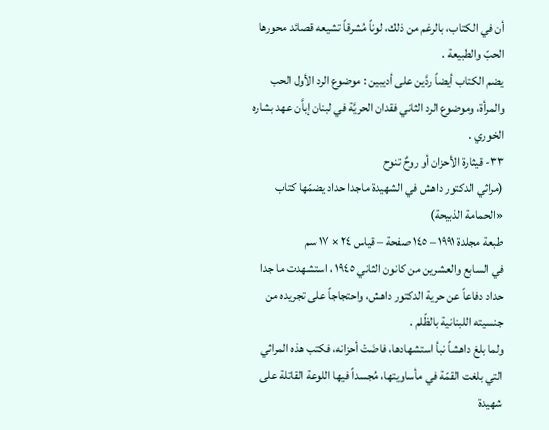أن في الكتاب، بالرغم من ذلك، لوناً مُشرقاً تشيعه قصائد محورها الحبّ والطبيعة .
يضم الكتاب أيضاً ردَّين على أديبين : موضوع الرد الأول الحب والمرأة، وموضوع الرد الثاني فقدان الحريَّة في لبنان إباَّن عهد بشاره الخوري .
٣٣- قيثارة الأحزان أو روحٌ تنوح
(مراثي الدكتور داهش في الشهيدة ماجدا حداد يضمّها كتاب «الحمامة الذبيحة)
طبعة مجلدة ١٩٩١ – ١٤٥ صفحة – قياس ٢٤ × ١٧ سم
في السابع والعشرين من كانون الثاني ١٩٤٥ ، استشهدت ما جدا حداد دفاعاً عن حرية الدكتور داهش، واحتجاجاً على تجريده من جنسيته اللبنانية بالظّلم .
ولما بلغ داهشاً نبأ استشهادها، فاضَتْ أحزانه، فكتب هذه المراثي التي بلغت القمّة في مأساويتها، مُجسداً فيها اللوعة القاتلة على شهيدة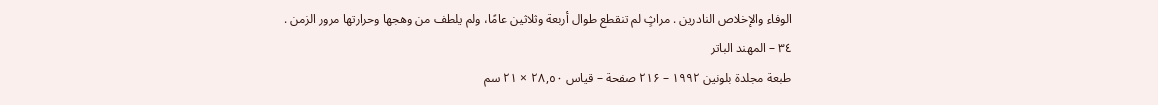الوفاء والإخلاص النادرين . مراثٍ لم تنقطع طوال أربعة وثلاثين عامًا، ولم يلطف من وهجها وحرارتها مرور الزمن .
٣٤ – المهند الباتر
طبعة مجلدة بلونين ۱۹۹۲ – ۲۱۶ صفحة – قياس ٢٨,٥٠ × ٢١ سم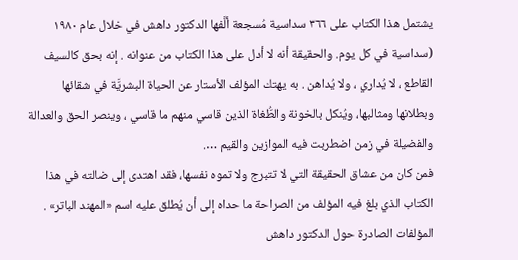يشتمل هذا الكتاب على ٣٦٦ سداسية مُسجعة ألَّفها الدكتور داهش في خلال عام ۱۹۸۰ (سداسية في كل يوم. والحقيقة أنه لا أدل على هذا الكتاب من عنوانه . إنه بحق كالسيف القاطع ، لا يُداري ، ولا يُداهن . به يهتك المؤلف الأستار عن الحياة البشريَّة في شقائها وبطلانها ومثالبها، ويُنكل بالخونة والطُّغاة الذين قاسي منهم ما قاسي ، وينصر الحق والعدالة والفضيلة في زمن اضطربت فيه الموازين والقيم ….
فمن كان من عشاق الحقيقة التي لا تتبرج ولا تموه نفسها، فقد اهتدى إلى ضالته في هذا الكتاب الذي بلغ فيه المؤلف من الصراحة ما حداه إلى أن يُطلق عليه اسم «المهند الباتر» .
المؤلفات الصادرة حول الدكتور داهش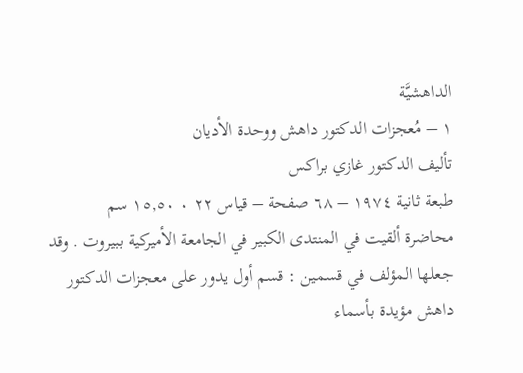الداهشيَّة
۱ – مُعجزات الدكتور داهش ووحدة الأديان
تأليف الدكتور غازي براكس
طبعة ثانية ١٩٧٤ – ٦٨ صفحة – قياس ٢٢ ٠ ١٥,٥٠ سم
محاضرة ألقيت في المنتدى الكبير في الجامعة الأميركية ببيروت . وقد جعلها المؤلف في قسمين : قسم أول يدور على معجزات الدكتور داهش مؤيدة بأسماء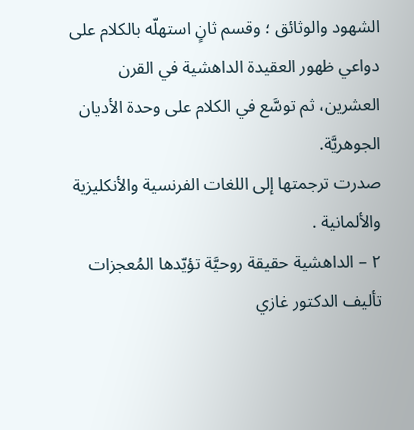الشهود والوثائق ؛ وقسم ثانٍ استهلّه بالكلام على دواعي ظهور العقيدة الداهشية في القرن العشرين، ثم توسَّع في الكلام على وحدة الأديان الجوهريَّة.
صدرت ترجمتها إلى اللغات الفرنسية والأنكليزية والألمانية .
٢ – الداهشية حقيقة روحيَّة تؤيّدها المُعجزات
تأليف الدكتور غازي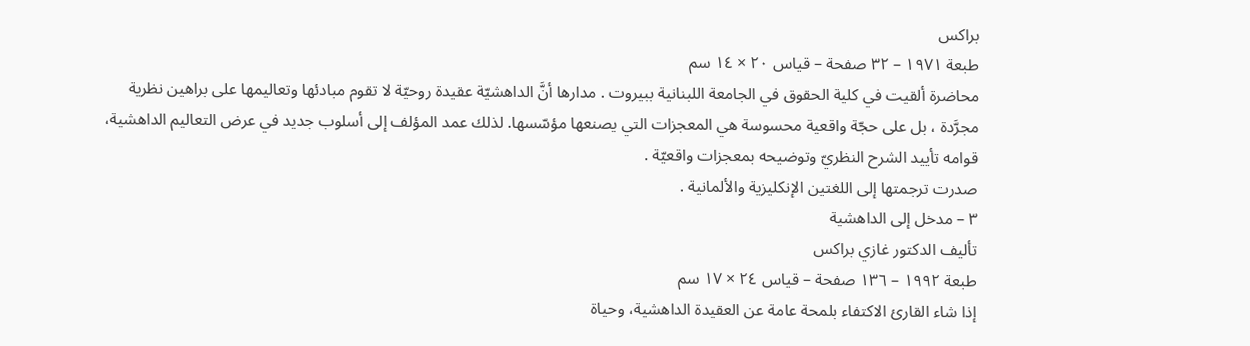براكس
طبعة ۱۹۷۱ – ۳۲ صفحة – قياس ۲۰ × ١٤ سم
محاضرة ألقيت في كلية الحقوق في الجامعة اللبنانية ببيروت . مدارها أنَّ الداهشيّة عقيدة روحيّة لا تقوم مبادئها وتعاليمها على براهين نظرية مجرَّدة ، بل على حجّة واقعية محسوسة هي المعجزات التي يصنعها مؤسّسها. لذلك عمد المؤلف إلى أسلوب جديد في عرض التعاليم الداهشية، قوامه تأييد الشرح النظريّ وتوضيحه بمعجزات واقعيّة .
صدرت ترجمتها إلى اللغتين الإنكليزية والألمانية .
٣ – مدخل إلى الداهشية
تأليف الدكتور غازي براكس
طبعة ۱۹۹۲ – ١٣٦ صفحة – قياس ٢٤ × ١٧ سم
إذا شاء القارئ الاكتفاء بلمحة عامة عن العقيدة الداهشية، وحياة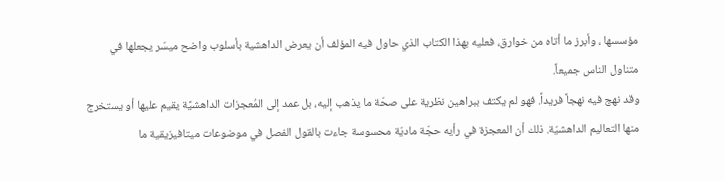مؤسسها ، وأبرز ما أتاه من خوارق، فعليه بهذا الكتاب الذي حاول فيه المؤلف أن يعرض الداهشية بأسلوب واضح ميسّر يجعلها في متناول الناس جميعاً.
وقد نهج فيه نهجاً فريداً. فهو لم يكتف ببراهين نظرية على صحّة ما يذهب إليه، بل عمد إلى المُعجزات الداهشيَّة يقيم عليها أو يستخرج منها التعاليم الداهشيّة. ذلك أن المعجزة في رأيه حجّة ماديّة محسوسة جاءت بالقول الفصل في موضوعات ميتافيزيقية ما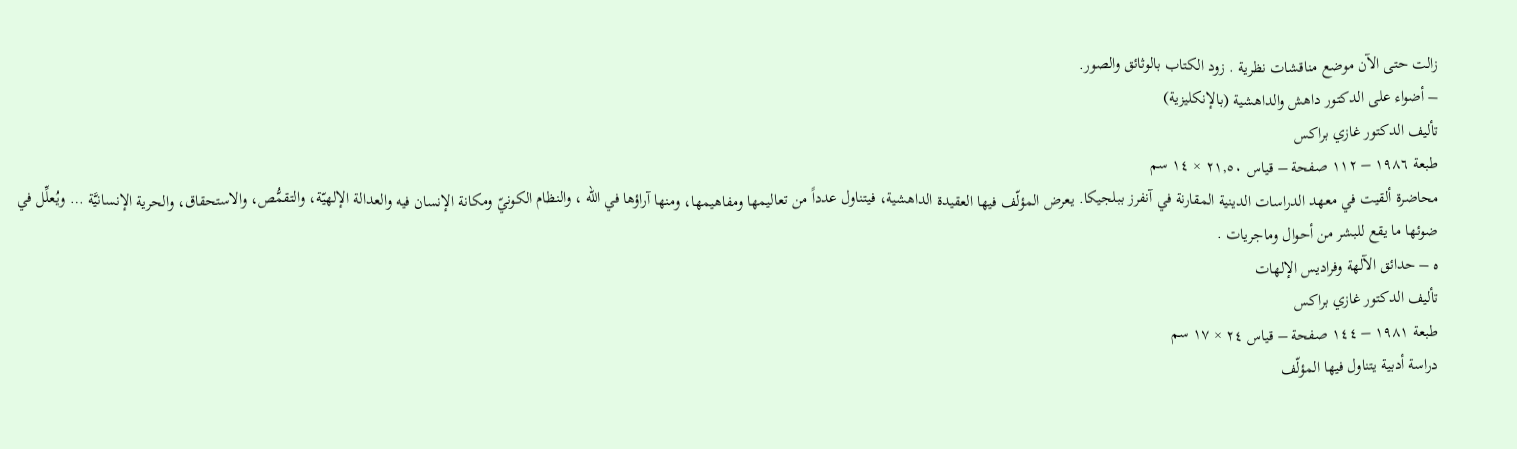زالت حتى الآن موضع مناقشات نظرية . زود الكتاب بالوثائق والصور.
– أضواء على الدكتور داهش والداهشية (بالإنكليزية)
تأليف الدكتور غازي براكس
طبعة ۱۹۸٦ – ۱۱۲ صفحة – قياس ٢١,٥٠ × ١٤ سم
محاضرة ألقيت في معهد الدراسات الدينية المقارنة في آنفرز ببلجيكا. يعرض المؤلّف فيها العقيدة الداهشية، فيتناول عدداً من تعاليمها ومفاهيمها، ومنها آراؤها في الله ، والنظام الكونيّ ومكانة الإنسان فيه والعدالة الإلهيّة، والتقمُّص، والاستحقاق، والحرية الإنسانيَّة … ويُعلِّل في ضوئها ما يقع للبشر من أحوال وماجريات .
ه – حدائق الآلهة وفراديس الإلهات
تأليف الدكتور غازي براكس
طبعة ۱۹۸۱ – ١٤٤ صفحة – قياس ٢٤ × ١٧ سم
دراسة أدبية يتناول فيها المؤلّف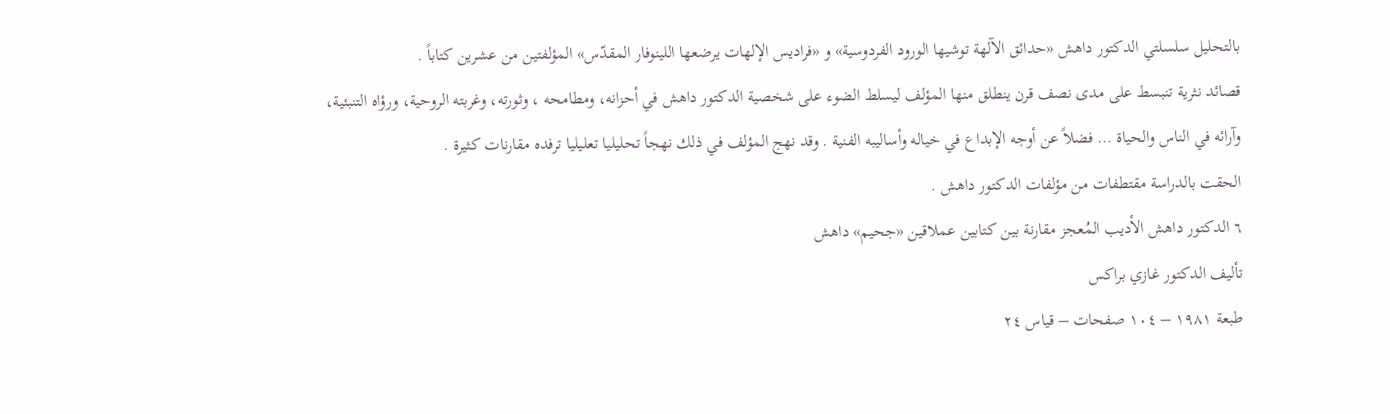بالتحليل سلسلتي الدكتور داهش «حدائق الآلهة توشيها الورود الفردوسية» و «فراديس الإلهات يرضعها اللينوفار المقدّس» المؤلفتين من عشرين كتاباً .
قصائد نثرية تنبسط على مدى نصف قرن ينطلق منها المؤلف ليسلط الضوء على شخصية الدكتور داهش في أحزانه، ومطامحه ، وثورته، وغربته الروحية، ورؤاه التنبئية، وآرائه في الناس والحياة … فضلاً عن أوجه الإبداع في خياله وأساليبه الفنية . وقد نهج المؤلف في ذلك نهجاً تحليليا تعليليا ترفده مقارنات كثيرة .
الحقت بالدراسة مقتطفات من مؤلفات الدكتور داهش .
٦ الدكتور داهش الأديب المُعجز مقارنة بين كتابين عملاقين «جحيم» داهش
تأليف الدكتور غازي براكس
طبعة ١٩٨١ – ١٠٤ صفحات – قياس ٢٤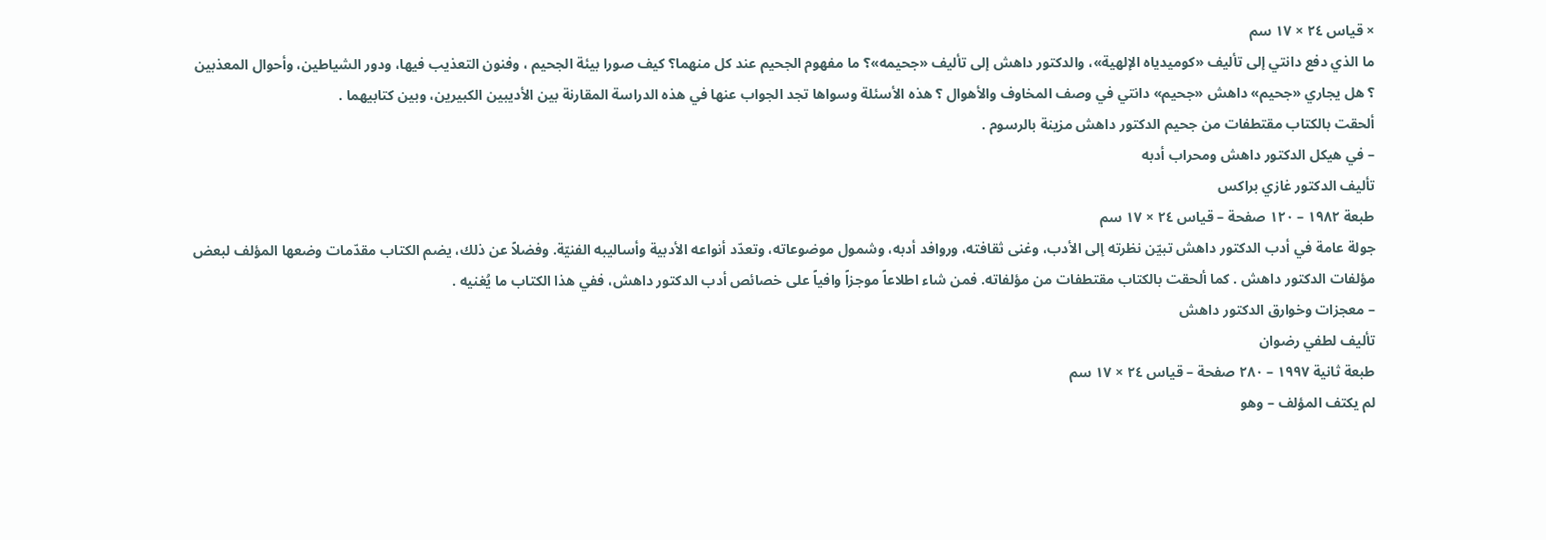× قياس ٢٤ × ١٧ سم
ما الذي دفع دانتي إلى تأليف «كوميدياه الإلهية»، والدكتور داهش إلى تأليف «جحيمه»؟ ما مفهوم الجحيم عند كل منهما؟ كيف صورا بيئة الجحيم ، وفنون التعذيب فيها، ودور الشياطين، وأحوال المعذبين ؟ هل يجاري «جحيم» داهش «جحيم» دانتي في وصف المخاوف والأهوال ؟ هذه الأسئلة وسواها تجد الجواب عنها في هذه الدراسة المقارنة بين الأديبين الكبيرين، وبين كتابيهما .
ألحقت بالكتاب مقتطفات من جحيم الدكتور داهش مزينة بالرسوم .
– في هيكل الدكتور داهش ومحراب أدبه
تأليف الدكتور غازي براكس
طبعة ۱۹۸۲ – ۱۲۰ صفحة – قياس ٢٤ × ١٧ سم
جولة عامة في أدب الدكتور داهش تبيّن نظرته إلى الأدب، وغنى ثقافته، وروافد أدبه، وشمول موضوعاته، وتعدّد أنواعه الأدبية وأساليبه الفنيّة. وفضلاً عن ذلك، يضم الكتاب مقدّمات وضعها المؤلف لبعض مؤلفات الدكتور داهش . كما ألحقت بالكتاب مقتطفات من مؤلفاته. فمن شاء اطلاعاً موجزاً وافياً على خصائص أدب الدكتور داهش، ففي هذا الكتاب ما يُغنيه .
– معجزات وخوارق الدكتور داهش
تأليف لطفي رضوان
طبعة ثانية ۱۹۹۷ – ۲۸۰ صفحة – قياس ٢٤ × ١٧ سم
لم يكتف المؤلف – وهو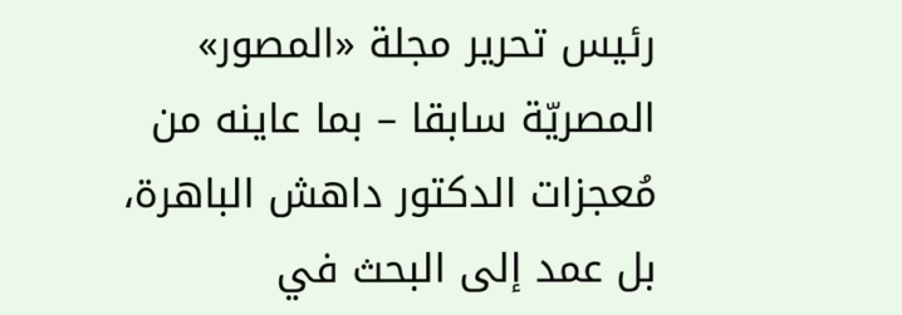رئيس تحرير مجلة «المصور» المصريّة سابقا – بما عاينه من مُعجزات الدكتور داهش الباهرة، بل عمد إلى البحث في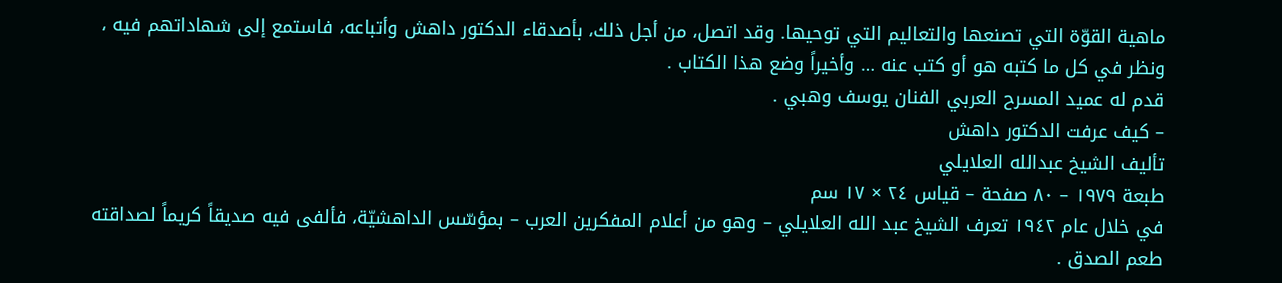ماهية القوّة التي تصنعها والتعاليم التي توحيها. وقد اتصل، من أجل ذلك، بأصدقاء الدكتور داهش وأتباعه، فاستمع إلى شهاداتهم فيه ، ونظر في كل ما كتبه هو أو كتب عنه … وأخيراً وضع هذا الكتاب .
قدم له عميد المسرح العربي الفنان يوسف وهبي .
– كيف عرفت الدكتور داهش
تأليف الشيخ عبدالله العلايلي
طبعة ۱۹۷۹ – ۸۰ صفحة – قياس ٢٤ × ١٧ سم
في خلال عام ١٩٤٢ تعرف الشيخ عبد الله العلايلي – وهو من أعلام المفكرين العرب – بمؤسّس الداهشيّة، فألفى فيه صديقاً كريماً لصداقته طعم الصدق .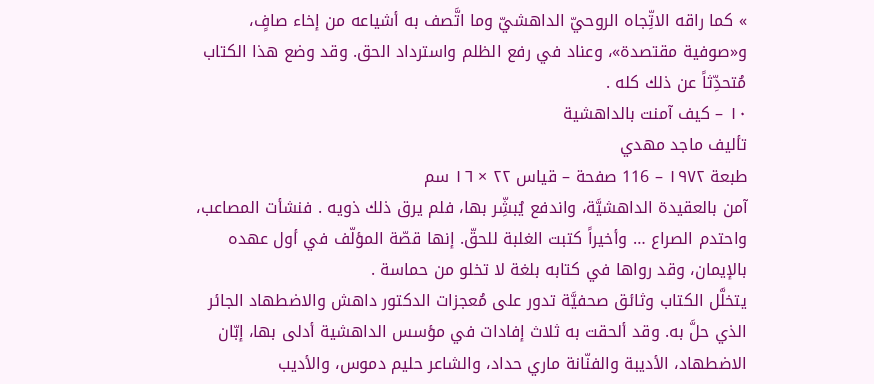» كما راقه الاتِّجاه الروحيّ الداهشيّ وما اتَّصف به أشياعه من إخاء صافٍ، و«صوفية مقتصدة»، وعناد في رفع الظلم واسترداد الحق. وقد وضع هذا الكتاب مُتحدِّثاً عن ذلك كله .
۱۰ – كيف آمنت بالداهشية
تأليف ماجد مهدي
طبعة ۱۹۷۲ – 116 صفحة – قياس ۲۲ × ١٦ سم
آمن بالعقيدة الداهشيَّة، واندفع يُبشِّر بها، فلم يرق ذلك ذويه . فنشأت المصاعب، واحتدم الصراع … وأخيراً كتبت الغلبة للحقّ. إنها قصّة المؤلّف في أول عهده بالإيمان، وقد رواها في كتابه بلغة لا تخلو من حماسة .
يتخلَّل الكتاب وثائق صحفيَّة تدور على مُعجزات الدكتور داهش والاضطهاد الجائر الذي حلَّ به. وقد ألحقت به ثلاث إفادات في مؤسس الداهشية أدلى بها، إبّان الاضطهاد، الأديبة والفنّانة ماري حداد، والشاعر حليم دموس، والأديب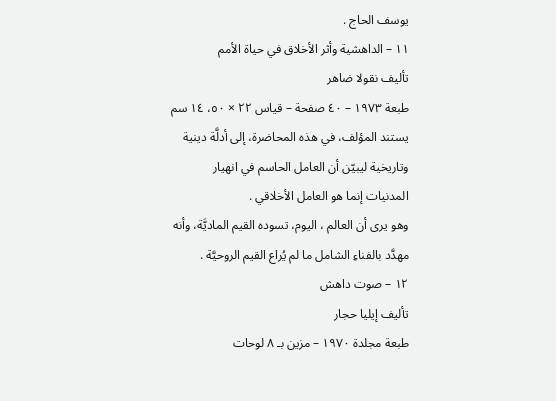يوسف الحاج .
١١ – الداهشية وأثر الأخلاق في حياة الأمم
تأليف نقولا ضاهر
طبعة ١٩٧٣ – ٤٠ صفحة – قياس ٢٢ × ٥٠، ١٤ سم
يستند المؤلف، في هذه المحاضرة، إلى أدلَّة دينية وتاريخية ليبيّن أن العامل الحاسم في انهيار المدنيات إنما هو العامل الأخلاقي .
وهو يرى أن العالم ، اليوم، تسوده القيم الماديَّة، وأنه مهدَّد بالفناءِ الشامل ما لم يُراع القيم الروحيَّة .
۱۲ – صوت داهش
تأليف إيليا حجار
طبعة مجلدة ۱۹۷۰ – مزين بـ ۸ لوحات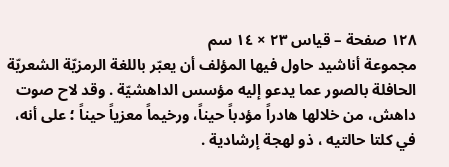۱۲۸ صفحة – قياس ٢٣ × ١٤ سم
مجموعة أناشيد حاول فيها المؤلف أن يعبّر باللغة الرمزيّة الشعريّة الحافلة بالصور عما يدعو إليه مؤسس الداهشيّة . وقد لاح صوت داهش، من خلالها هادراً مؤدباً حيناً، ورخيماً معزياً حيناً ؛ على أنه، في كلتا حالتيه ، ذو لهجة إرشادية .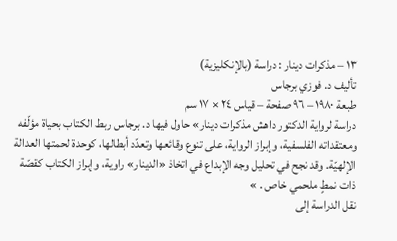۱۳ – مذكرات دينار : دراسة (بالإنكليزية)
تأليف د. فوزي برجاس
طبعة ١٩٨٠ – ٩٦ صفحة – قياس ٢٤ × ١٧ سم
دراسة لرواية الدكتور داهش مذكرات دينار» حاول فيها د. برجاس ربط الكتاب بحياة مؤلّفه ومعتقداته الفلسفية، وإبراز الرواية، على تنوع وقائعها وتعدّد أبطالها، كوحدة لحمتها العدالة الإلهيّة. وقد نجح في تحليل وجه الإبداع في اتخاذ «الدينار» راوية، وإبراز الكتاب كقصّة ذات نمطٍ ملحمي خاص . »
نقل الدراسة إلى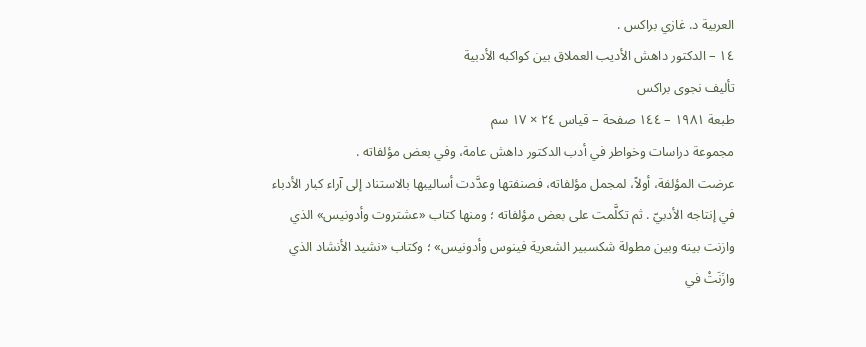العربية د. غازي براكس .
١٤ – الدكتور داهش الأديب العملاق بين كواكبه الأدبية
تأليف نجوی براکس
طبعة ١٩٨١ – ١٤٤ صفحة – قياس ٢٤ × ١٧ سم
مجموعة دراسات وخواطر في أدب الدكتور داهش عامة، وفي بعض مؤلفاته .
عرضت المؤلفة، أولاً، لمجمل مؤلفاته، فصنفتها وعدَّدت أساليبها بالاستناد إلى آراء كبار الأدباء في إنتاجه الأدبيّ . ثم تكلَّمت على بعض مؤلفاته ؛ ومنها كتاب «عشتروت وأدونيس» الذي وازنت بينه وبين مطولة شكسبير الشعرية فينوس وأدونيس» ؛ وكتاب «نشيد الأنشاد الذي وازَنَتْ في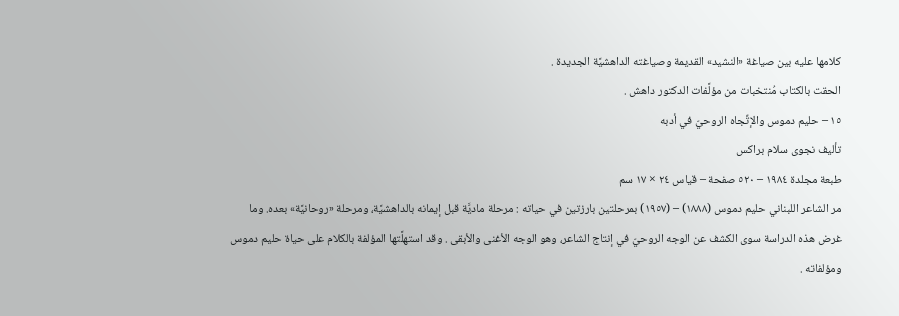كلامها عليه بين صياغة «النشيد» القديمة وصياغته الداهشيَّة الجديدة .
الحقت بالكتاب مُنتخبات من مؤلَّفات الدكتور داهش .
١٥ – حليم دموس والإتِّجاه الروحيّ في أدبه
تأليف نجوى سلام براکس
طبعة مجلدة ١٩٨٤ – ٥٢٠ صفحة – قياس ٢٤ × ١٧ سم
مر الشاعر اللبناني حليم دموس (۱۸۸۸) – (١٩٥٧) بمرحلتين بارزتين في حياته : مرحلة ماديَّة قبل إيمانه بالداهشيَّة، ومرحلة «روحانيَّة» بعده. وما غرض هذه الدراسة سوى الكشف عن الوجه الروحيّ في إنتاج الشاعر، وهو الوجه الأغنى والأبقى . وقد استهلَّتها المؤلفة بالكلام على حياة حليم دموس ومؤلفاته .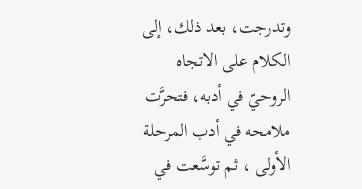وتدرجت، بعد ذلك، إلى الكلام على الاتجاه الروحيّ في أدبه، فتحرَّت ملامحه في أدب المرحلة الأولى ، ثم توسَّعت في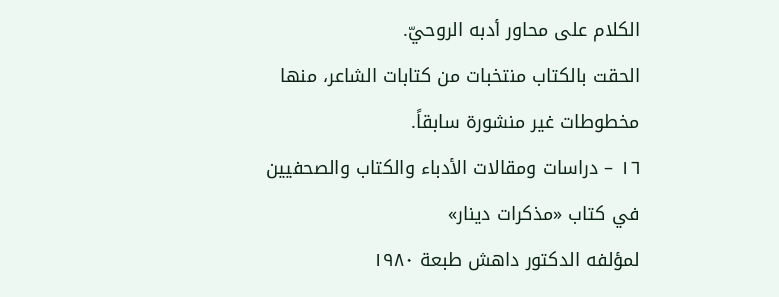الكلام على محاور أدبه الروحيّ.
الحقت بالكتاب منتخبات من كتابات الشاعر، منها مخطوطات غير منشورة سابقاً.
١٦ – دراسات ومقالات الأدباء والكتاب والصحفيين في كتاب «مذكرات دينار»
لمؤلفه الدكتور داهش طبعة ١٩٨٠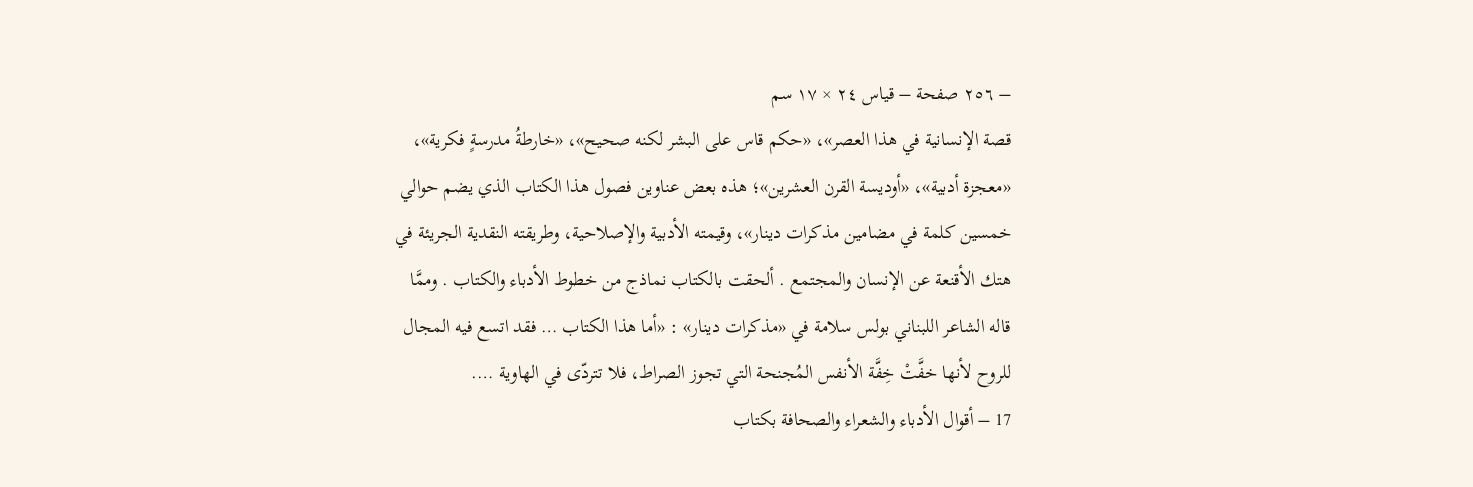– ٢٥٦ صفحة – قياس ٢٤ × ١٧ سم
قصة الإنسانية في هذا العصر»، «حكم قاس على البشر لكنه صحيح»، «خارطةُ مدرسةٍ فكرية»، «معجزة أدبية»، «أوديسة القرن العشرين»؛ هذه بعض عناوين فصول هذا الكتاب الذي يضم حوالي خمسين كلمة في مضامين مذكرات دينار»، وقيمته الأدبية والإصلاحية، وطريقته النقدية الجريئة في هتك الأقنعة عن الإنسان والمجتمع . ألحقت بالكتاب نماذج من خطوط الأدباء والكتاب . وممَّا قاله الشاعر اللبناني بولس سلامة في «مذكرات دينار» : «أما هذا الكتاب … فقد اتسع فيه المجال للروح لأنها خفَّتْ خِفَّة الأنفس المُجنحة التي تجوز الصراط، فلا تتردّى في الهاوية ….
17 – أقوال الأدباء والشعراء والصحافة بكتاب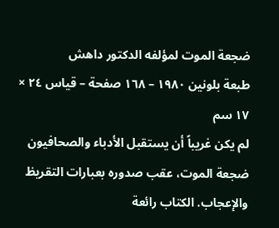ضجعة الموت لمؤلفه الدكتور داهش
طبعة بلونين ۱۹۸۰ – ١٦٨ صفحة – قياس ٢٤ × ١٧ سم
لم يكن غريباً أن يستقبل الأدباء والصحافيون ضجعة الموت، عقب صدوره بعبارات التقريظ والإعجاب. الكتاب رائعة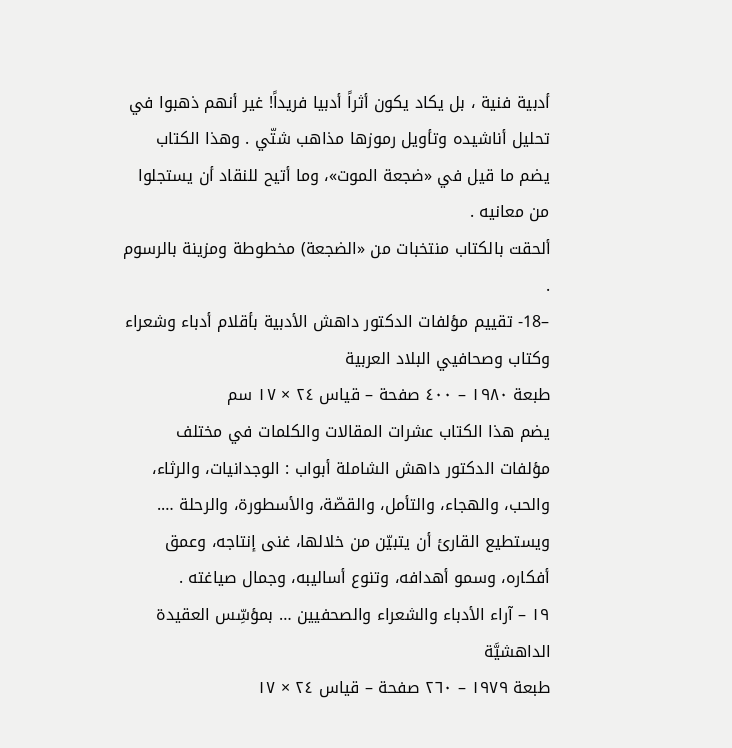أدبية فنية ، بل يكاد يكون أثراً أدبيا فريداً! غير أنهم ذهبوا في تحليل أناشيده وتأويل رموزها مذاهب شتّي . وهذا الكتاب يضم ما قيل في «ضجعة الموت»، وما أتيح للنقاد أن يستجلوا من معانيه .
ألحقت بالكتاب منتخبات من «الضجعة) مخطوطة ومزينة بالرسوم .
–18- تقييم مؤلفات الدكتور داهش الأدبية بأقلام أدباء وشعراء وكتاب وصحافيي البلاد العربية
طبعة ۱۹۸۰ – ٤٠٠ صفحة – قياس ٢٤ × ١٧ سم
يضم هذا الكتاب عشرات المقالات والكلمات في مختلف مؤلفات الدكتور داهش الشاملة أبواب : الوجدانيات، والرثاء، والحب، والهجاء، والتأمل، والقصّة، والأسطورة، والرحلة …. ويستطيع القارئ أن يتبيّن من خلالها، غنى إنتاجه، وعمق أفكاره، وسمو أهدافه، وتنوع أساليبه، وجمال صياغته .
۱۹ – آراء الأدباء والشعراء والصحفيين … بمؤسِّس العقيدة الداهشيَّة
طبعة ۱۹۷۹ – ٢٦٠ صفحة – قياس ٢٤ × ١٧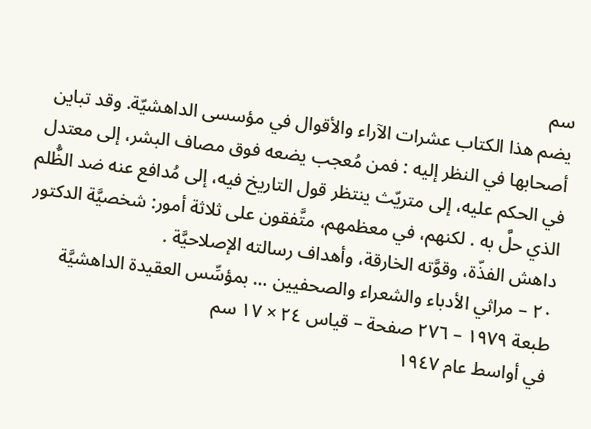سم
يضم هذا الكتاب عشرات الآراء والأقوال في مؤسسى الداهشيّة. وقد تباين أصحابها في النظر إليه : فمن مُعجب يضعه فوق مصاف البشر، إلى معتدل في الحكم عليه، إلى متريّث ينتظر قول التاريخ فيه، إلى مُدافع عنه ضد الظُّلم الذي حلَّ به . لكنهم، في معظمهم، متَّفقون على ثلاثة أمور: شخصيَّة الدكتور داهش الفذّة، وقوَّته الخارقة، وأهداف رسالته الإصلاحيَّة .
۲۰ – مراثي الأدباء والشعراء والصحفيين … بمؤسِّس العقيدة الداهشيَّة
طبعة ١٩٧٩ – ٢٧٦ صفحة – قياس ٢٤ × ١٧ سم
في أواسط عام ١٩٤٧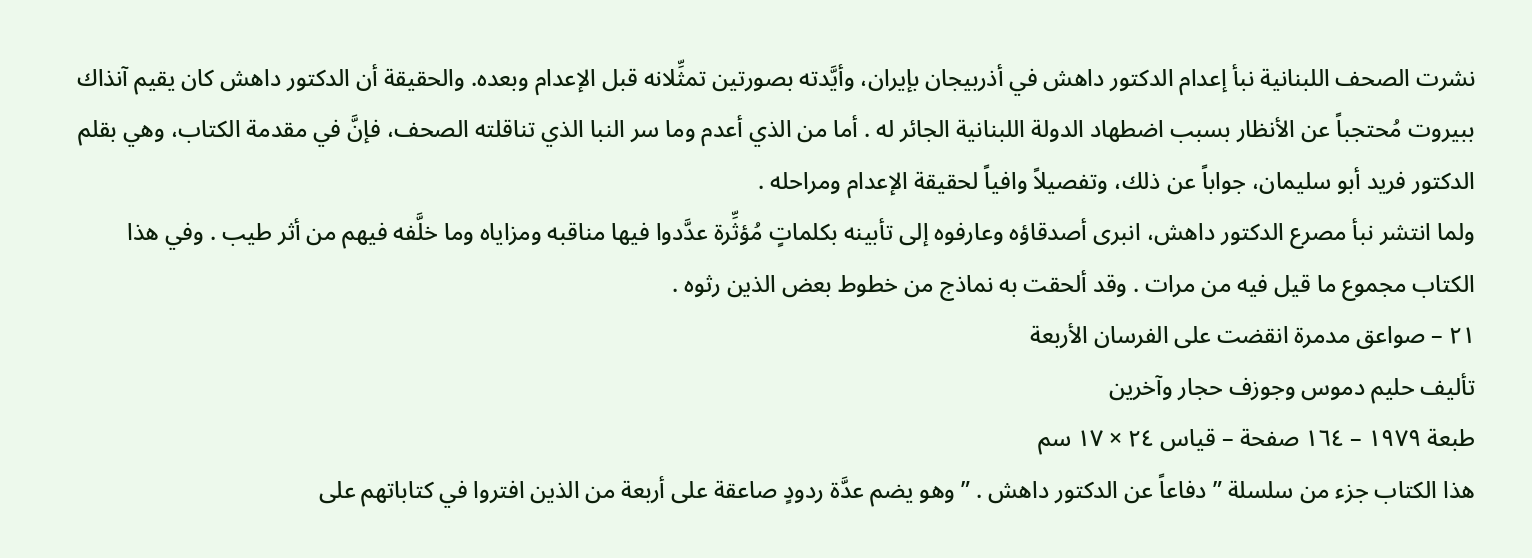نشرت الصحف اللبنانية نبأ إعدام الدكتور داهش في أذربيجان بإيران، وأيَّدته بصورتين تمثِّلانه قبل الإعدام وبعده. والحقيقة أن الدكتور داهش كان يقيم آنذاك ببيروت مُحتجباً عن الأنظار بسبب اضطهاد الدولة اللبنانية الجائر له . أما من الذي أعدم وما سر النبا الذي تناقلته الصحف، فإنَّ في مقدمة الكتاب، وهي بقلم الدكتور فريد أبو سليمان، جواباً عن ذلك، وتفصيلاً وافياً لحقيقة الإعدام ومراحله .
ولما انتشر نبأ مصرع الدكتور داهش، انبرى أصدقاؤه وعارفوه إلى تأبينه بكلماتٍ مُؤثِّرة عدَّدوا فيها مناقبه ومزاياه وما خلَّفه فيهم من أثر طيب . وفي هذا الكتاب مجموع ما قيل فيه من مرات . وقد ألحقت به نماذج من خطوط بعض الذين رثوه .
۲۱ – صواعق مدمرة انقضت على الفرسان الأربعة
تأليف حليم دموس وجوزف حجار وآخرين
طبعة ١٩٧٩ – ١٦٤ صفحة – قياس ٢٤ × ١٧ سم
هذا الكتاب جزء من سلسلة ” دفاعاً عن الدكتور داهش . ” وهو يضم عدَّة ردودٍ صاعقة على أربعة من الذين افتروا في كتاباتهم على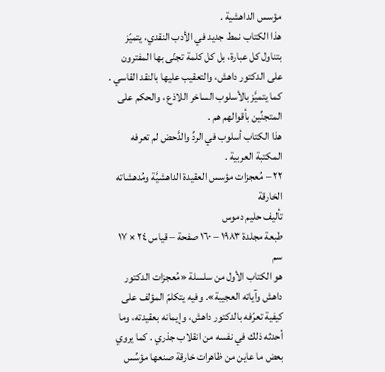مؤسس الداهشية .
هذا الكتاب نمط جديد في الأدب النقدي، يتميّز بتناول كل عبارة، بل كل كلمة تجنّى بها المفترون على الدكتور داهش، والتعقيب عليها بالنقد القاسي . كما يتميَّز بالأسلوب الساخر اللاذع ، والحكم على المتجنِّين بأقوالهم هم .
هذا الكتاب أسلوب في الردِّ والدَّحض لم تعرفه المكتبة العربية .
۲۲ – مُعجزات مؤسس العقيدة الداهشيَّة ومُدهشاته الخارقة
تأليف حليم دموس
طبعة مجلدة ١٩٨٣ – ١٦٠ صفحة – قياس ٢٤ × ١٧ سم
هو الكتاب الأول من سلسلة «مُعجزات الدكتور داهش وآياته العجيبة». وفيه يتكلمّ المؤلف على كيفية تعرّفه بالدكتور داهش، وإيمانه بعقيدته، وما أحدثه ذلك في نفسه من انقلاب جذري . كما يروي بعض ما عاين من ظاهرات خارقة صنعها مؤسِّس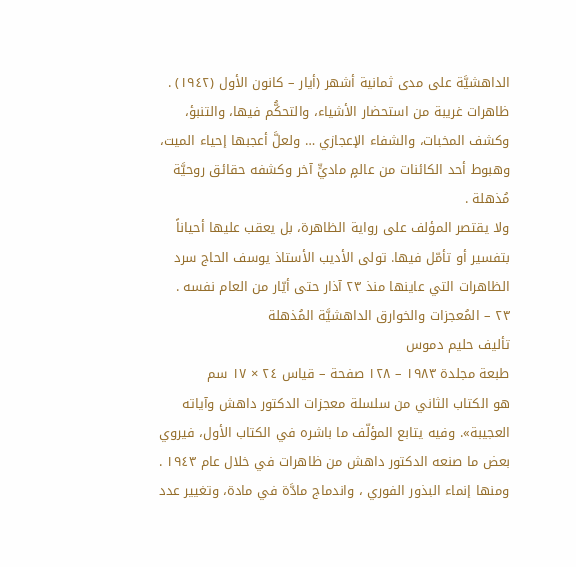الداهشيَّة على مدى ثمانية أشهر (أيار – كانون الأول (١٩٤٢) .
ظاهرات غريبة من استحضار الأشياء، والتحكُّم فيها، والتنبؤ، وكشف المخبات، والشفاء الإعجازي … ولعلَّ أعجبها إحياء الميت، وهبوط أحد الكائنات من عالمٍ ماديٍّ آخر وكشفه حقائق روحيَّة مُذهلة .
ولا يقتصر المؤلف على رواية الظاهرة، بل يعقب عليها أحياناً بتفسير أو تأمّل فيها. تولى الأديب الأستاذ يوسف الحاج سرد الظاهرات التي عاينها منذ ٢٣ آذار حتى أيّار من العام نفسه .
٢٣ – المُعجزات والخوارق الداهشيَّة المُذهلة
تأليف حليم دموس
طبعة مجلدة ۱۹۸۳ – ۱۲۸ صفحة – قياس ٢٤ × ١٧ سم
هو الكتاب الثاني من سلسلة معجزات الدكتور داهش وآياته العجيبة». وفيه يتابع المؤلّف ما باشره في الكتاب الأول، فيروي بعض ما صنعه الدكتور داهش من ظاهرات في خلال عام ١٩٤٣ . ومنها إنماء البذور الفوري ، واندماج مادَّة في مادة، وتغيير عدد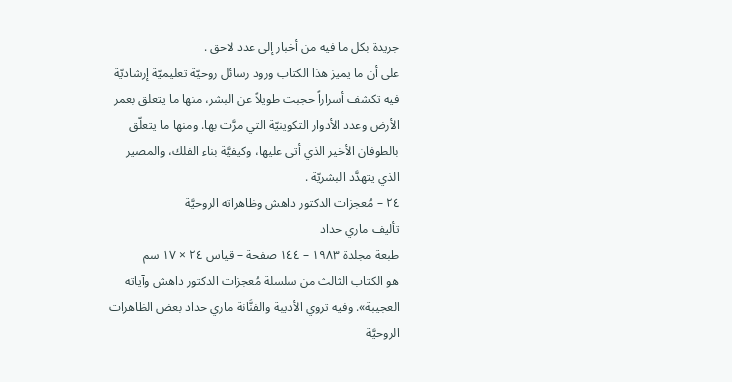جريدة بكل ما فيه من أخبار إلى عدد لاحق .
على أن ما يميز هذا الكتاب ورود رسائل روحيّة تعليميّة إرشاديّة فيه تكشف أسراراً حجبت طويلاً عن البشر، منها ما يتعلق بعمر الأرض وعدد الأدوار التكوينيّة التي مرَّت بها. ومنها ما يتعلّق بالطوفان الأخير الذي أتى عليها، وكيفيَّة بناء الفلك، والمصير الذي يتهدَّد البشريّة .
٢٤ – مُعجزات الدكتور داهش وظاهراته الروحيَّة
تأليف ماري حداد
طبعة مجلدة ١٩٨٣ – ١٤٤ صفحة – قياس ٢٤ × ١٧ سم
هو الكتاب الثالث من سلسلة مُعجزات الدكتور داهش وآياته العجيبة». وفيه تروي الأديبة والفنَّانة ماري حداد بعض الظاهرات الروحيَّة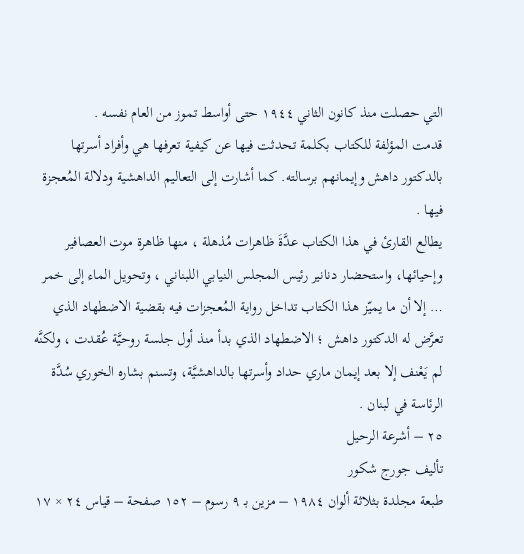التي حصلت منذ كانون الثاني ١٩٤٤ حتى أواسط تموز من العام نفسه .
قدمت المؤلفة للكتاب بكلمة تحدثت فيها عن كيفية تعرفها هي وأفراد أسرتها بالدكتور داهش وإيمانهم برسالته. كما أشارت إلى التعاليم الداهشية ودلالة المُعجزة فيها .
يطالع القارئ في هذا الكتاب عدَّةَ ظاهرات مُذهلة ، منها ظاهرة موت العصافير وإحيائها، واستحضار دنانير رئيس المجلس النيابي اللبناني ، وتحويل الماء إلى خمر … إلا أن ما يميّز هذا الكتاب تداخل رواية المُعجزات فيه بقضية الاضطهاد الذي تعرَّض له الدكتور داهش ؛ الاضطهاد الذي بدأ منذ أول جلسة روحيَّة عُقدت ، ولكنَّه لم يَعْنف إلا بعد إيمان ماري حداد وأسرتها بالداهشيَّة، وتسنم بشاره الخوري سُدَّة الرئاسة في لبنان .
٢٥ – أشرعة الرحيل
تأليف جورج شكور
طبعة مجلدة بثلاثة ألوان ١٩٨٤ – مزين بـ ۹ رسوم – ١٥٢ صفحة – قياس ٢٤ × ١٧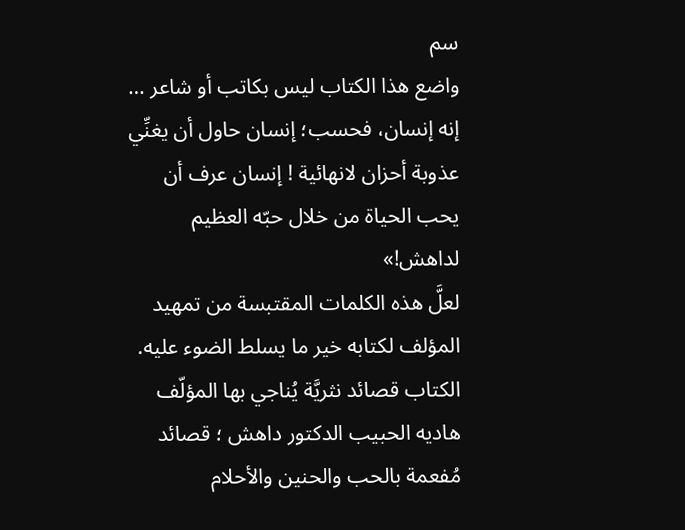سم
واضع هذا الكتاب ليس بكاتب أو شاعر … إنه إنسان، فحسب؛ إنسان حاول أن يغنِّي عذوبة أحزان لانهائية ! إنسان عرف أن يحب الحياة من خلال حبّه العظيم لداهش!»
لعلَّ هذه الكلمات المقتبسة من تمهيد المؤلف لكتابه خير ما يسلط الضوء عليه. الكتاب قصائد نثريَّة يُناجي بها المؤلّف هاديه الحبيب الدكتور داهش ؛ قصائد مُفعمة بالحب والحنين والأحلام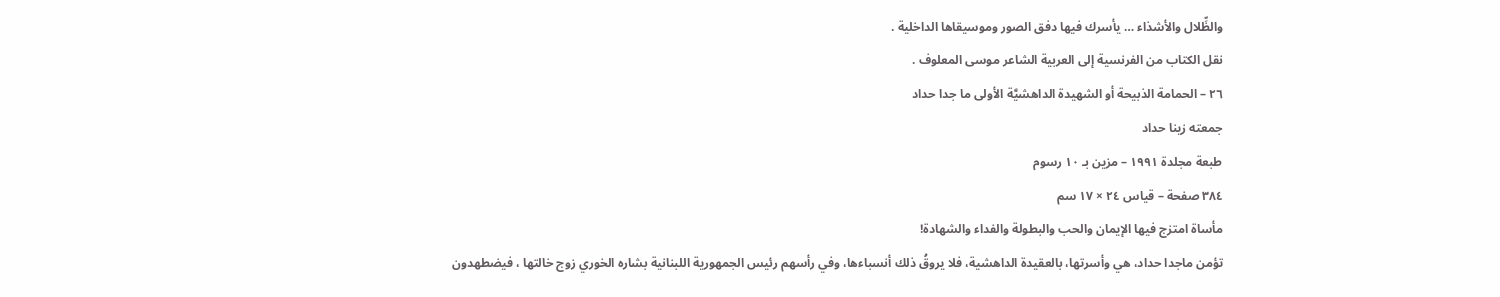والظِّلال والأشذاء … يأسرك فيها دفق الصور وموسيقاها الداخلية .
نقل الكتاب من الفرنسية إلى العربية الشاعر موسى المعلوف .
٢٦ – الحمامة الذبيحة أو الشهيدة الداهشيَّة الأولى ما جدا حداد
جمعته زينا حداد
طبعة مجلدة ۱۹۹۱ – مزين بـ ١٠ رسوم
٣٨٤ صفحة – قياس ٢٤ × ١٧ سم
مأساة امتزج فيها الإيمان والحب والبطولة والفداء والشهادة!
تؤمن ماجدا حداد، هي وأسرتها، بالعقيدة الداهشية، فلا يروقُ ذلك أنسباءها، وفي رأسهم رئيس الجمهورية اللبنانية بشاره الخوري زوج خالتها ، فيضطهدون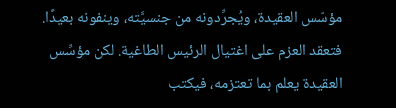مؤسّس العقيدة، ويُجرِّدونه من جنسيَّته، وينفونه بعيدًا. فتعقد العزم على اغتيال الرئيس الطاغية. لكن مؤسِّس العقيدة يعلم بما تعتزمه، فيكتب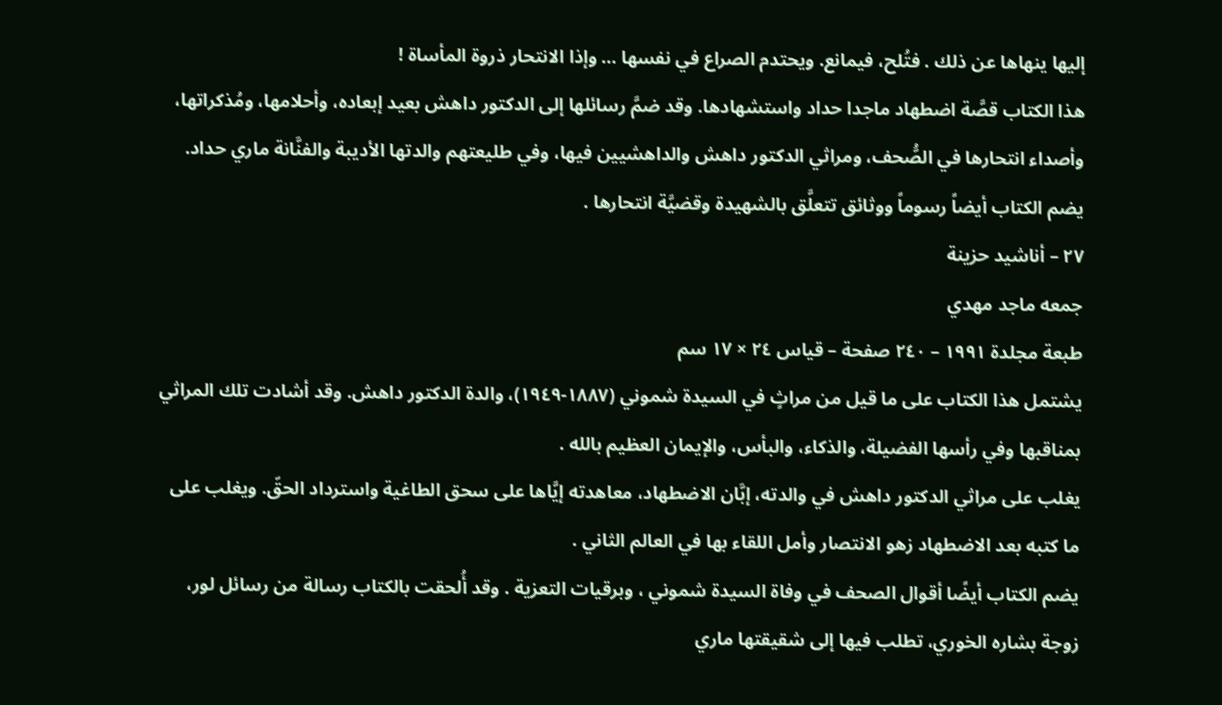إليها ينهاها عن ذلك . فتُلح، فيمانع. ويحتدم الصراع في نفسها … وإذا الانتحار ذروة المأساة !
هذا الكتاب قصَّة اضطهاد ماجدا حداد واستشهادها. وقد ضمَّ رسائلها إلى الدكتور داهش بعيد إبعاده، وأحلامها، ومُذكراتها، وأصداء انتحارها في الصُّحف، ومراثي الدكتور داهش والداهشيين فيها، وفي طليعتهم والدتها الأديبة والفنَّانة ماري حداد.
يضم الكتاب أيضاً رسوماً ووثائق تتعلَّق بالشهيدة وقضيَّة انتحارها .
٢٧ – أناشيد حزينة
جمعه ماجد مهدي
طبعة مجلدة ١٩٩١ – ٢٤٠ صفحة – قياس ٢٤ × ١٧ سم
يشتمل هذا الكتاب على ما قيل من مراثٍ في السيدة شموني (١٨٨٧-١٩٤٩)، والدة الدكتور داهش. وقد أشادت تلك المراثي بمناقبها وفي رأسها الفضيلة، والذكاء، والبأس، والإيمان العظيم بالله .
يغلب على مراثي الدكتور داهش في والدته، إبَّان الاضطهاد، معاهدته إيَّاها على سحق الطاغية واسترداد الحقّ. ويغلب على ما كتبه بعد الاضطهاد زهو الانتصار وأمل اللقاء بها في العالم الثاني .
يضم الكتاب أيضًا أقوال الصحف في وفاة السيدة شموني ، وبرقيات التعزية . وقد أُلحقت بالكتاب رسالة من رسائل لور، زوجة بشاره الخوري، تطلب فيها إلى شقيقتها ماري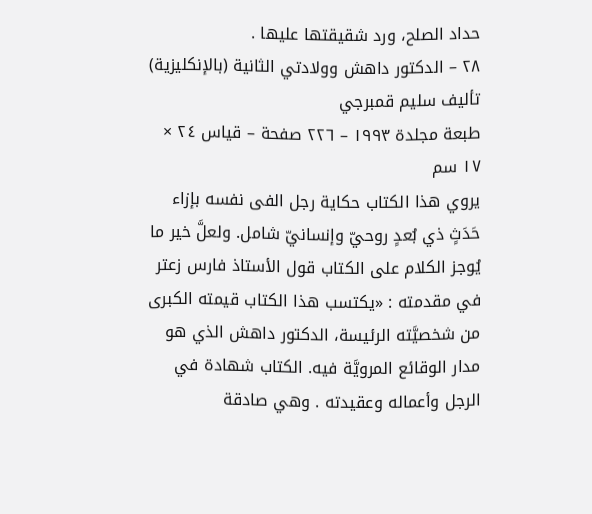حداد الصلح، ورد شقيقتها عليها .
۲۸ – الدكتور داهش وولادتي الثانية (بالإنكليزية)
تأليف سليم قمبرجي
طبعة مجلدة ١٩٩٣ – ٢٢٦ صفحة – قياس ٢٤ × ١٧ سم
يروي هذا الكتاب حكاية رجل الفى نفسه بإزاء حَدَثٍ ذي بُعدٍ روحيّ وإنسانيّ شامل. ولعلَّ خير ما يُوجز الكلام على الكتاب قول الأستاذ فارس زعتر في مقدمته : «يكتسب هذا الكتاب قيمته الكبرى من شخصيَّته الرئيسة، الدكتور داهش الذي هو مدار الوقائع المرويَّة فيه. الكتاب شهادة في الرجل وأعماله وعقيدته . وهي صادقة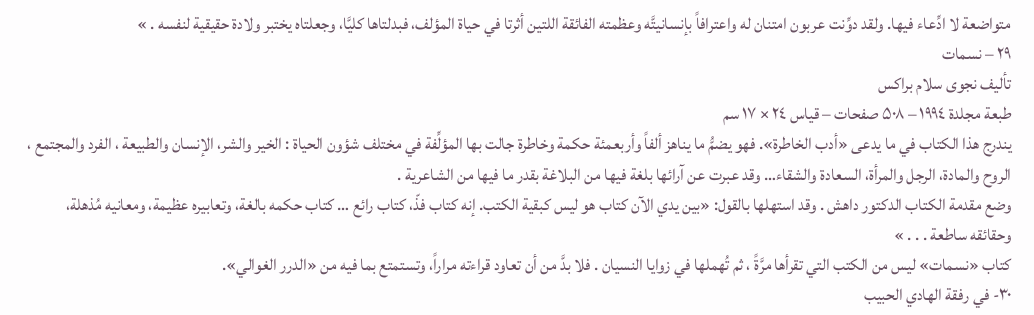متواضعة لا ادِّعاء فيها. ولقد دوِّنت عربون امتنان له واعترافاً بإنسانيتَّه وعظمته الفائقة اللتين أثرتا في حياة المؤلف، فبدلتاها كليَّا، وجعلتاه يختبر ولادة حقيقية لنفسه . »
۲۹ – نسمات
تأليف نجوى سلام براکس
طبعة مجلدة ۱۹۹٤ – ۵۰۸ صفحات – قياس ٢٤ × ١٧ سم
يندرج هذا الكتاب في ما يدعى «أدب الخاطرة». فهو يضمُّ ما يناهز ألفاً وأربعمئة حكمة وخاطرة جالت بها المؤلِّفة في مختلف شؤون الحياة : الخير والشر، الإنسان والطبيعة ، الفرد والمجتمع ، الروح والمادة، الرجل والمرأة، السعادة والشقاء… وقد عبرت عن آرائها بلغة فيها من البلاغة بقدر ما فيها من الشاعرية .
وضع مقدمة الكتاب الدكتور داهش . وقد استهلها بالقول: «بين يدي الآن كتاب هو ليس كبقية الكتب. إنه كتاب فذّ، كتاب رائع … كتاب حكمه بالغة، وتعابيره عظيمة، ومعانيه مُذهلة، وحقائقه ساطعة . . . »
كتاب «نسمات» ليس من الكتب التي تقرأها مرَّةً ، ثم تُهملها في زوايا النسيان . فلا بدَّ من أن تعاود قراءته مراراً، وتستمتع بما فيه من «الدرر الغوالي».
٣٠- في رفقة الهادي الحبيب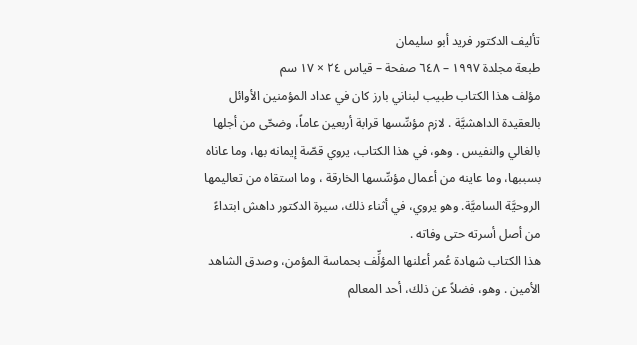تأليف الدكتور فريد أبو سليمان
طبعة مجلدة ١٩٩٧ – ٦٤٨ صفحة – قياس ٢٤ × ١٧ سم
مؤلف هذا الكتاب طبيب لبناني بارز كان في عداد المؤمنين الأوائل بالعقيدة الداهشيَّة . لازم مؤسِّسها قرابة أربعين عاماً، وضحّى من أجلها بالغالي والنفيس . وهو، في هذا الكتاب، يروي قصّة إيمانه بها، وما عاناه بسببها، وما عاينه من أعمال مؤسِّسها الخارقة ، وما استقاه من تعاليمها الروحيَّة الساميَّة. وهو يروي، في أثناء ذلك، سيرة الدكتور داهش ابتداءً من أصل أسرته حتى وفاته .
هذا الكتاب شهادة عُمر أعلنها المؤلِّف بحماسة المؤمن، وصدق الشاهد الأمين . وهو، فضلاً عن ذلك، أحد المعالم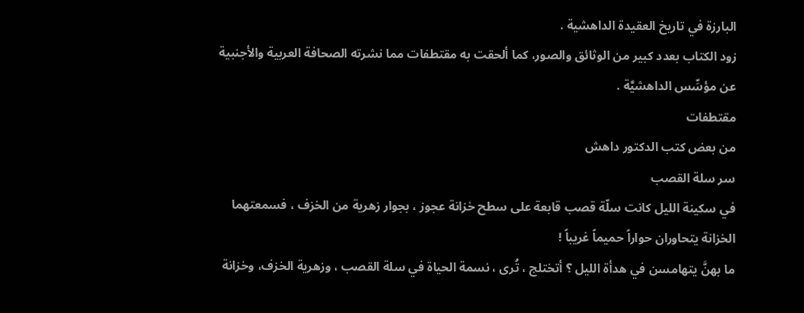البارزة في تاريخ العقيدة الداهشية .
زود الكتاب بعدد كبير من الوثائق والصور، كما ألحقت به مقتطفات مما نشرته الصحافة العربية والأجنبية عن مؤسِّس الداهشيَّة .
مقتطفات
من بعض كتب الدكتور داهش
سر سلة القصب
في سكينة الليل كانت سلّة قصب قابعة على سطح خزانة عجوز ، بجوار زهرية من الخزف ، فسمعتهما الخزانة يتحاوران حواراً حميماً غريباً !
ما بهنَّ يتهامسن في هدأة الليل ؟ أتختلج ، تُرى ، نسمة الحياة في سلة القصب ، وزهرية الخزف، وخزانة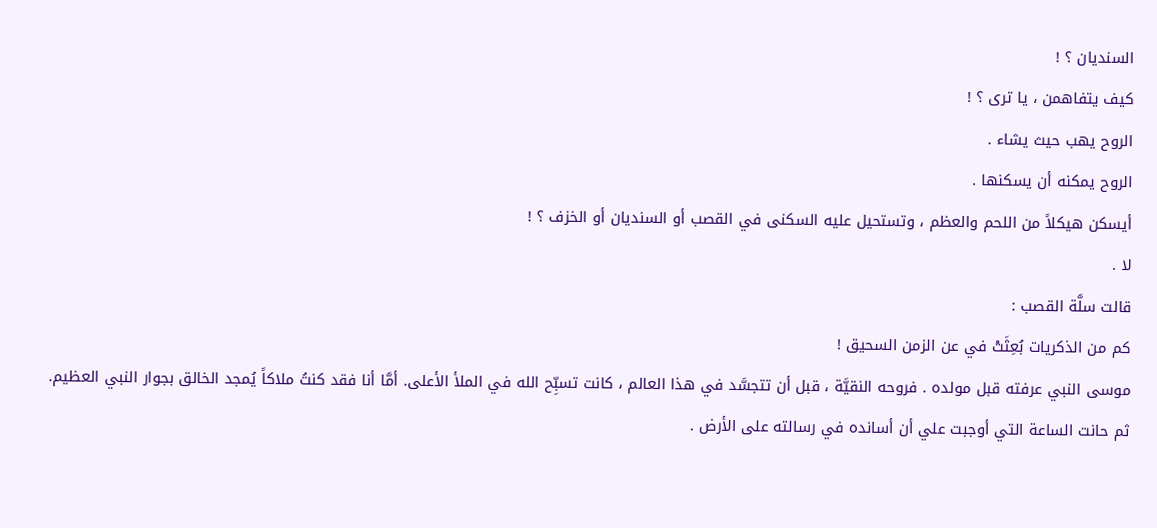السنديان ؟ !
كيف يتفاهمن ، يا ترى ؟ !
الروح يهب حيث يشاء .
الروح يمكنه أن يسكنها .
أيسكن هيكلاً من اللحم والعظم ، وتستحيل عليه السكنى في القصب أو السنديان أو الخزف ؟ !
لا .
قالت سلَّة القصب :
كم من الذكريات بُعِثَتْ في عن الزمن السحيق !
موسى النبي عرفته قبل مولده . فروحه النقيَّة ، قبل أن تتجسَّد في هذا العالم ، كانت تسبِّح الله في الملأ الأعلى. أمَّا أنا فقد كنتُ ملاكاً يُمجد الخالق بجوار النبي العظيم.
ثم حانت الساعة التي أوجبت علي أن أسانده في رسالته على الأرض .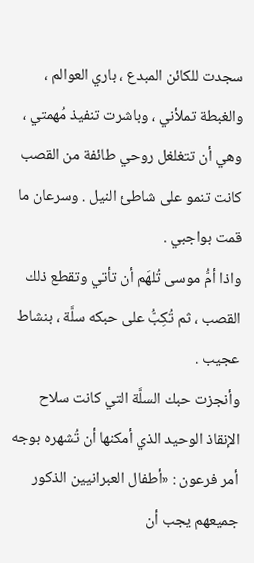سجدت للكائن المبدع ، باري العوالم ، والغبطة تملأني ، وباشرت تنفيذ مُهمتي ، وهي أن تتغلغل روحي طائفة من القصب كانت تنمو على شاطئ النيل . وسرعان ما قمت بواجبي .
واذا أمُّ موسى تُلهَم أن تأتي وتقطع ذلك القصب ، ثم تُكِبُّ على حبكه سلَّة ، بنشاط عجیب .
وأنجزت حبك السلَّة التي كانت سلاح الإنقاذ الوحيد الذي أمكنها أن تُشهره بوجه أمر فرعون : «أطفال العبرانيين الذكور جميعهم يجب أن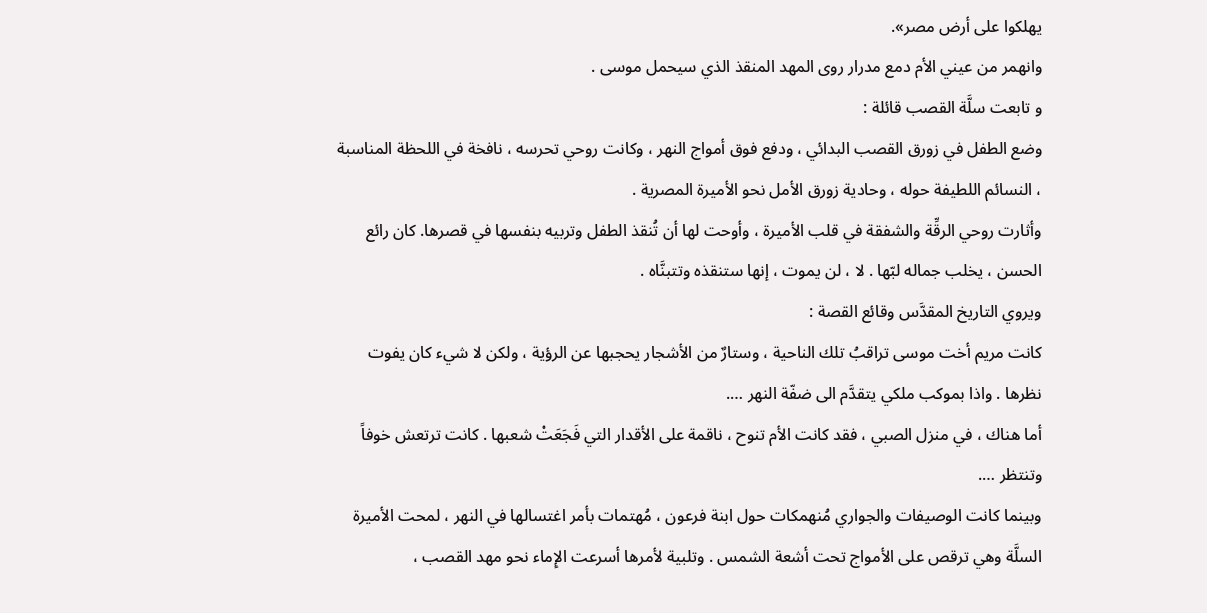يهلكوا على أرض مصر».
وانهمر من عيني الأم دمع مدرار روى المهد المنقذ الذي سيحمل موسى .
و تابعت سلَّة القصب قائلة :
وضع الطفل في زورق القصب البدائي ، ودفع فوق أمواج النهر ، وكانت روحي تحرسه ، نافخة في اللحظة المناسبة ، النسائم اللطيفة حوله ، وحادية زورق الأمل نحو الأميرة المصرية .
وأثارت روحي الرقِّة والشفقة في قلب الأميرة ، وأوحت لها أن تُنقذ الطفل وتربيه بنفسها في قصرها. كان رائع الحسن ، يخلب جماله لبّها . لا ، لن يموت ، إنها ستنقذه وتتبنَّاه .
ويروي التاريخ المقدَّس وقائع القصة :
كانت مریم أخت موسى تراقبُ تلك الناحية ، وستارٌ من الأشجار يحجبها عن الرؤية ، ولكن لا شيء كان يفوت نظرها . واذا بموكب ملكي يتقدَّم الى ضفّة النهر ….
أما هناك ، في منزل الصبي ، فقد كانت الأم تنوح ، ناقمة على الأقدار التي فَجَعَتْ شعبها . كانت ترتعش خوفاً وتنتظر ….
وبينما كانت الوصيفات والجواري مُنهمكات حول ابنة فرعون ، مُهتمات بأمر اغتسالها في النهر ، لمحت الأميرة السلَّة وهي ترقص على الأمواج تحت أشعة الشمس . وتلبية لأمرها أسرعت الإِماء نحو مهد القصب ،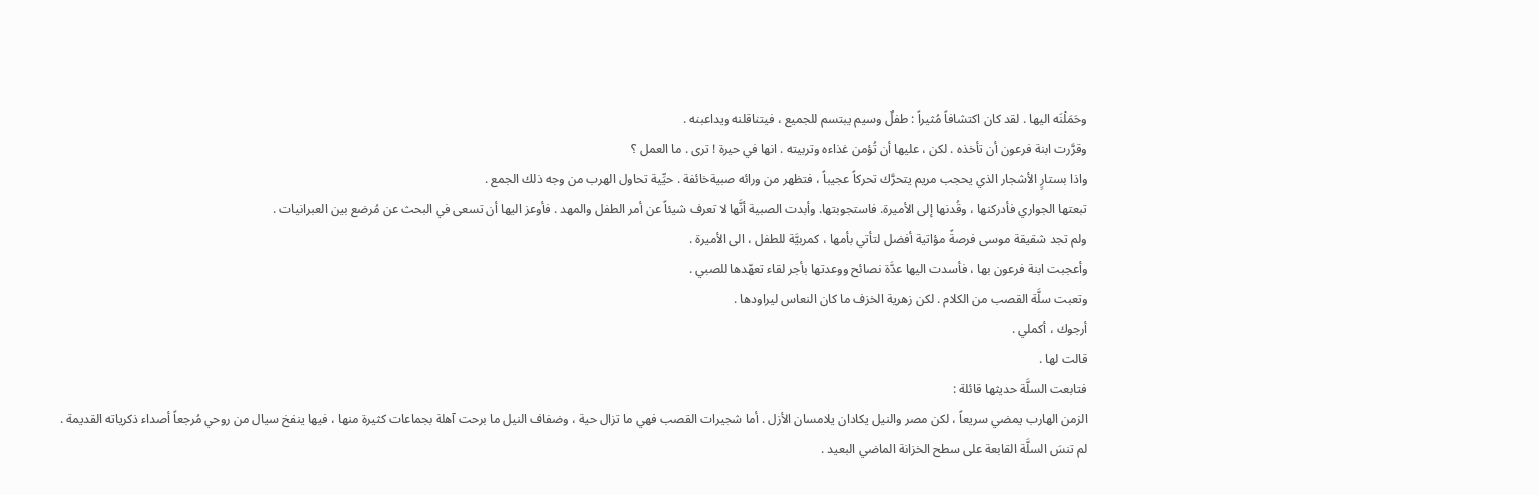وحَمَلْنَه اليها . لقد كان اكتشافاً مُثيراً : طفلٌ وسيم يبتسم للجميع ، فيتناقلنه ويداعبنه .
وقرَّرت ابنة فرعون أن تأخذه . لكن ، عليها أن تُؤمن غذاءه وتربيته . انها في حيرة ! ترى . ما العمل ؟
واذا بستارٍ الأشجار الذي يحجب مريم يتحرَّك تحركاً عجيباً ، فتظهر من ورائه صبيةخائفة . حيِّية تحاول الهرب من وجه ذلك الجمع .
تبعتها الجواري فأدركنها ، وقُدنها إلى الأميرة. فاستجوبتها. وأبدت الصبية أنَّها لا تعرف شيئاً عن أمر الطفل والمهد . فأوعز اليها أن تسعى في البحث عن مُرضع بين العبرانيات .
ولم تجد شقيقة موسى فرصةً مؤاتية أفضل لتأتي بأمها ، كمربيَّة للطفل ، الى الأميرة .
وأعجبت ابنة فرعون بها ، فأسدت اليها عدَّة نصائح ووعدتها بأجر لقاء تعهّدها للصبي .
وتعبت سلَّة القصب من الكلام . لكن زهرية الخزف ما كان النعاس ليراودها .
أرجوك ، أكملي .
قالت لها .
فتابعت السلَّة حديثها قائلة :
الزمن الهارب يمضي سريعاً ، لكن مصر والنيل يكادان يلامسان الأزل . أما شجيرات القصب فهي ما تزال حية ، وضفاف النيل ما برحت آهلة بجماعات كثيرة منها ، فيها ينفخ سيال من روحي مُرجعاً أصداء ذكرياته القديمة .
لم تنسَ السلَّة القابعة على سطح الخزانة الماضي البعيد .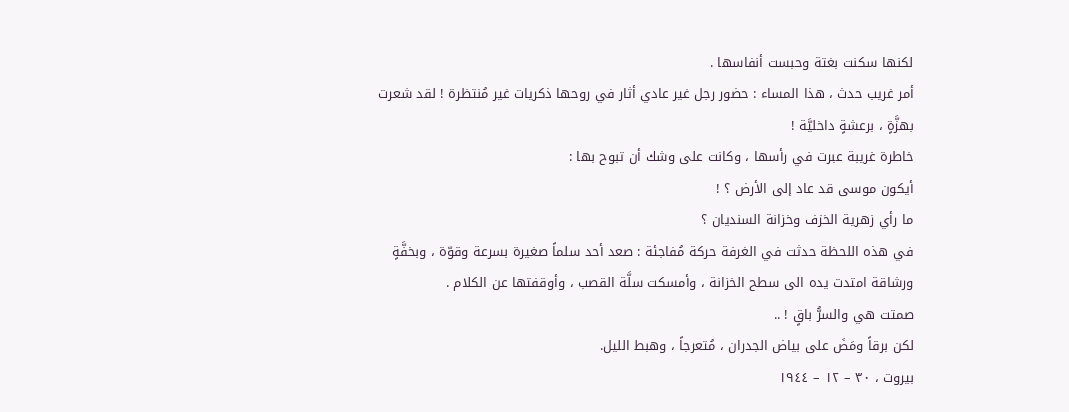لكنها سكنت بغتة وحبست أنفاسها .
أمر غريب حدث ، هذا المساء : حضور رجل غير عادي أثار في روحها ذكريات غير مُنتظرة ! لقد شعرت بهزَّةٍ ، برعشةٍ داخليَّة !
خاطرة غريبة عبرت في رأسها ، وكانت على وشك أن تبوح بها :
أيكون موسى قد عاد إلى الأرض ؟ !
ما رأي زهرية الخزف وخزانة السنديان ؟
في هذه اللحظة حدثت في الغرفة حركة مُفاجئة : صعد أحد سلماً صغيرة بسرعة وقوّة ، وبخفَّةٍ ورشاقة امتدت يده الى سطح الخزانة ، وأمسكت سلَّة القصب ، وأوقفتها عن الكلام .
صمتت هي والسرُّ باقٍ ! ..
لكن برقاً ومَضَ على بياض الجدران ، مُتعرجاً ، وهبط الليل.
بيروت ، ٣٠ – ١٢ – ١٩٤٤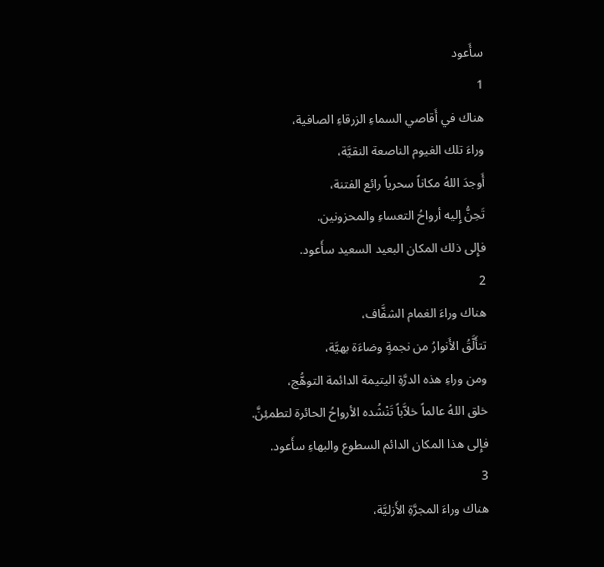سأَعود
1
هناك في أَقاصي السماءِ الزرقاءِ الصافية،
وراءَ تلك الغيوم الناصعة النقيَّة،
أَوجدَ اللهُ مكاناً سحرياً رائع الفتنة،
تَحِنُّ إِليه أرواحُ التعساءِ والمحزونين.
فإِلى ذلك المكان البعيد السعيد سأَعود.
2
هناك وراءَ الغمام الشفَّاف،
تتأَلَّقُ الأَنوارُ من نجمةٍ وضاءَة بهيَّة،
ومن وراءِ هذه الدرَّةِ اليتيمة الدائمة التوهُّج،
خلق اللهُ عالماً خلاَّباً تَنْشُده الأرواحُ الحائرة لتطمئِنَّ.
فإِلى هذا المكان الدائم السطوع والبهاءِ سأَعود.
3
هناك وراءَ المجرَّةِ الأَزليَّة،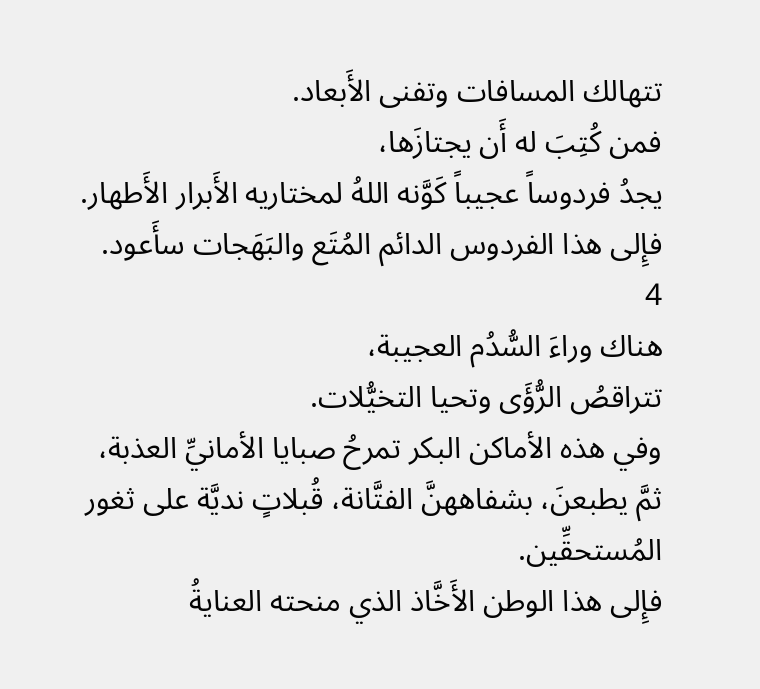تتهالك المسافات وتفنى الأَبعاد.
فمن كُتِبَ له أَن يجتازَها،
يجدُ فردوساً عجيباً كَوَّنه اللهُ لمختاريه الأَبرار الأَطهار.
فإِلى هذا الفردوس الدائم المُتَع والبَهَجات سأَعود.
4
هناك وراءَ السُّدُم العجيبة،
تتراقصُ الرُّؤَى وتحيا التخيُّلات.
وفي هذه الأماكن البكر تمرحُ صبايا الأمانيِّ العذبة،
ثمَّ يطبعنَ، بشفاههنَّ الفتَّانة، قُبلاتٍ نديَّة على ثغور المُستحقِّين.
فإِلى هذا الوطن الأَخَّاذ الذي منحته العنايةُ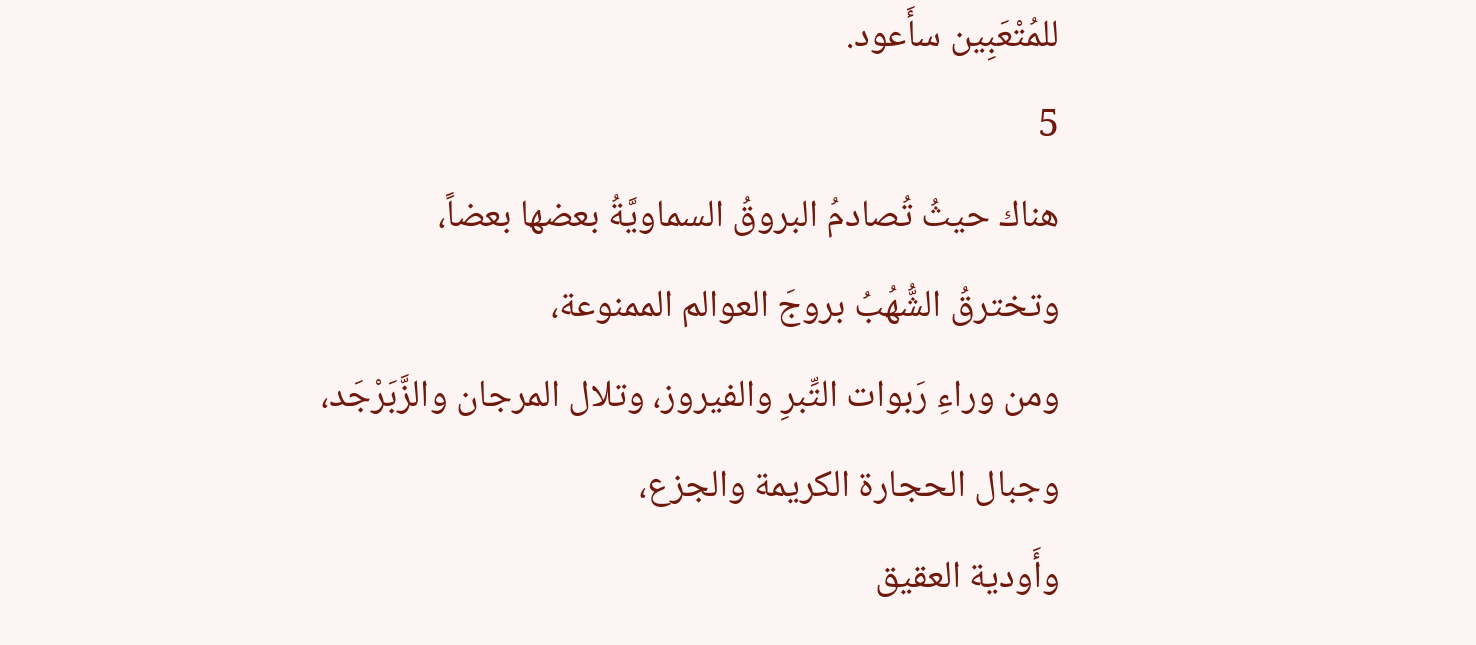للمُتْعَبِين سأَعود.
5
هناك حيثُ تُصادمُ البروقُ السماويَّةُ بعضها بعضاً،
وتخترقُ الشُّهُبُ بروجَ العوالم الممنوعة،
ومن وراءِ رَبوات التِّبرِ والفيروز، وتلال المرجان والزَّبَرْجَد،
وجبال الحجارة الكريمة والجزع،
وأَودية العقيق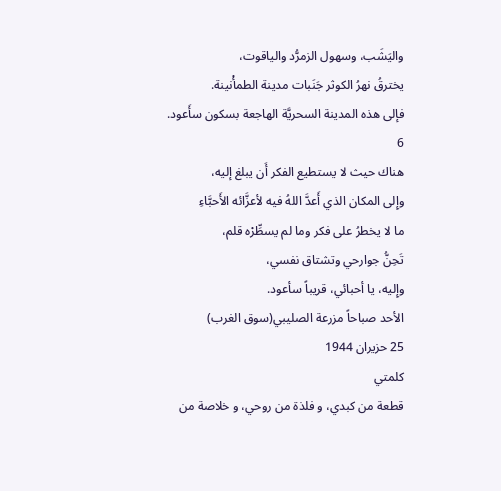واليَشَب، وسهول الزمرُّد والياقوت،
يخترقُ نهرُ الكوثر جَنَبات مدينة الطمأْنينة.
فإلى هذه المدينة السحريَّة الهاجعة بسكون سأَعود.
6
هناك حيث لا يستطيع الفكر أَن يبلغ إليه،
وإِلى المكان الذي أَعدَّ اللهُ فيه لأعزَّائه الأَحبَّاءِ
ما لا يخطرُ على فكر وما لم يسطِّرْه قلم،
تَحِنُّ جوارحي وتشتاق نفسي،
وإِليه، يا أحبائي، قريباً سأعود.
الأحد صباحاً مزرعة الصليبي(سوق الغرب)
25 حزيران 1944
كلمتي
قطعة من كبدي، و فلذة من روحي، و خلاصة من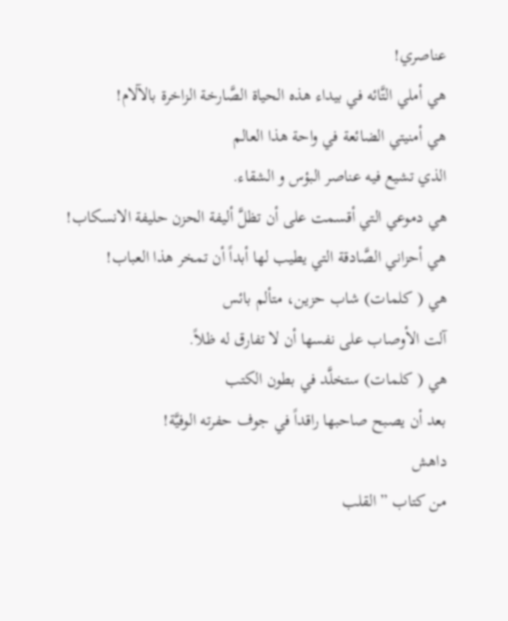عناصري!
هي أملي التَّائه في بيداء هذه الحياة الصَّارخة الزاخرة بالآلام!
هي أمنيتي الضائعة في واحة هذا العالم
الذي تشيع فيه عناصر البؤس و الشقاء.
هي دموعي التي أقسمت على أن تظلَّ أليفة الحزن حليفة الانسكاب!
هي أحزاني الصَّادقة التي يطيب لها أبداً أن تمخر هذا العباب!
هي ( كلمات) شاب حزين، متألم بائس
آلت الأوصاب على نفسها أن لا تفارق له ظلاً.
هي ( كلمات) ستخلَّد في بطون الكتب
بعد أن يصبح صاحبها راقداً في جوف حفرته الوفيَّة!
داهش
من كتاب ” القلب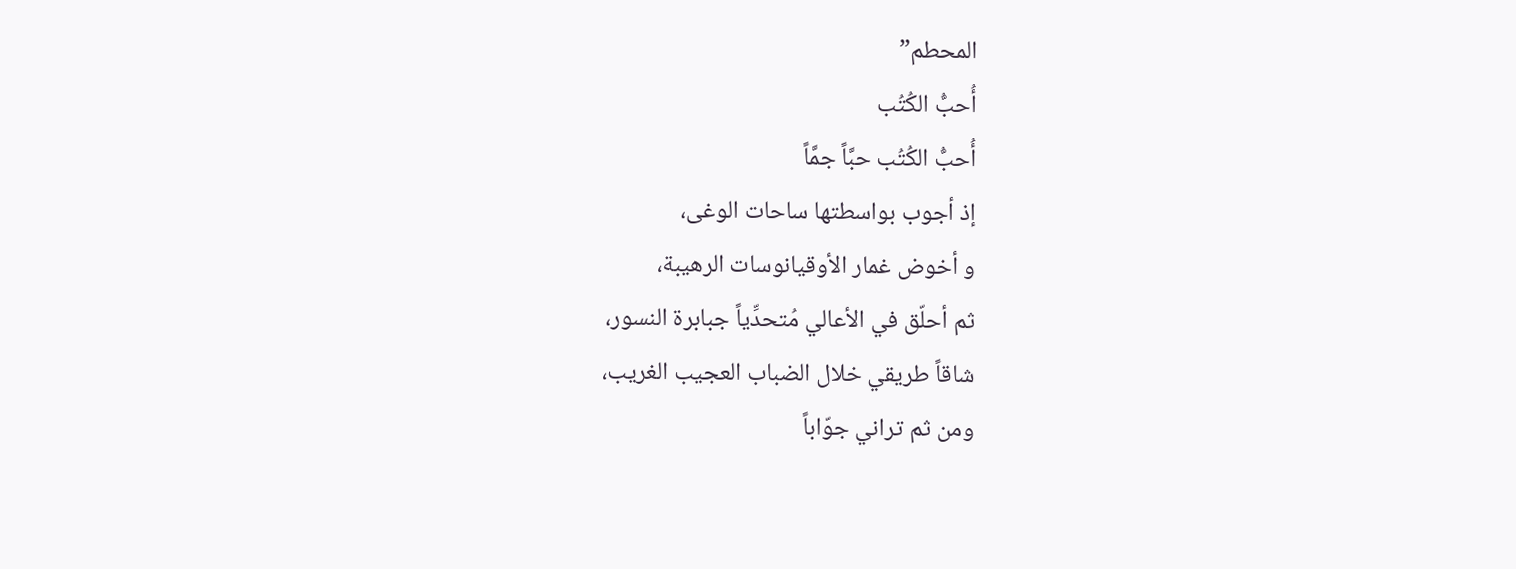المحطم”
أُحبُّ الكُتُب
أُحبُّ الكُتُب حبَّاً جمَّاً
إذ أجوب بواسطتها ساحات الوغى،
و أخوض غمار الأوقيانوسات الرهيبة،
ثم أحلّق في الأعالي مُتحدِّياً جبابرة النسور،
شاقاً طريقي خلال الضباب العجيب الغريب،
ومن ثم تراني جوّاباً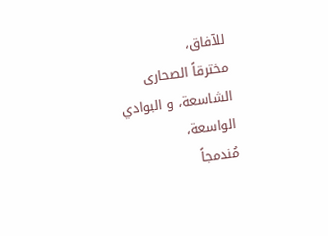للآفاق،
مخترقاً الصحارى الشاسعة، و البوادي الواسعة،
مُندمجاً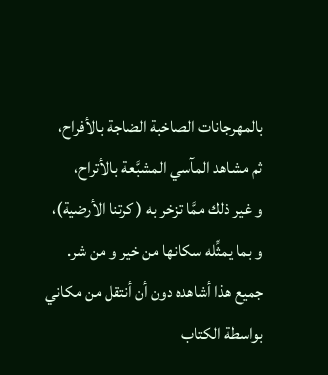بالمهرجانات الصاخبة الضاجة بالأفراح،
ثم مشاهد المآسي المشبَّعة بالأتراح،
و غير ذلك ممَّا تزخر به ( كرتنا الأرضية)،
و بما يمثِّله سكانها من خير و من شر.
جميع هذا أشاهده دون أن أنتقل من مكاني
بواسطة الكتاب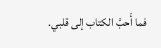فما أَحبَّ الكتاب إلى قلبي.